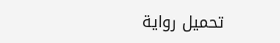تحميل رواية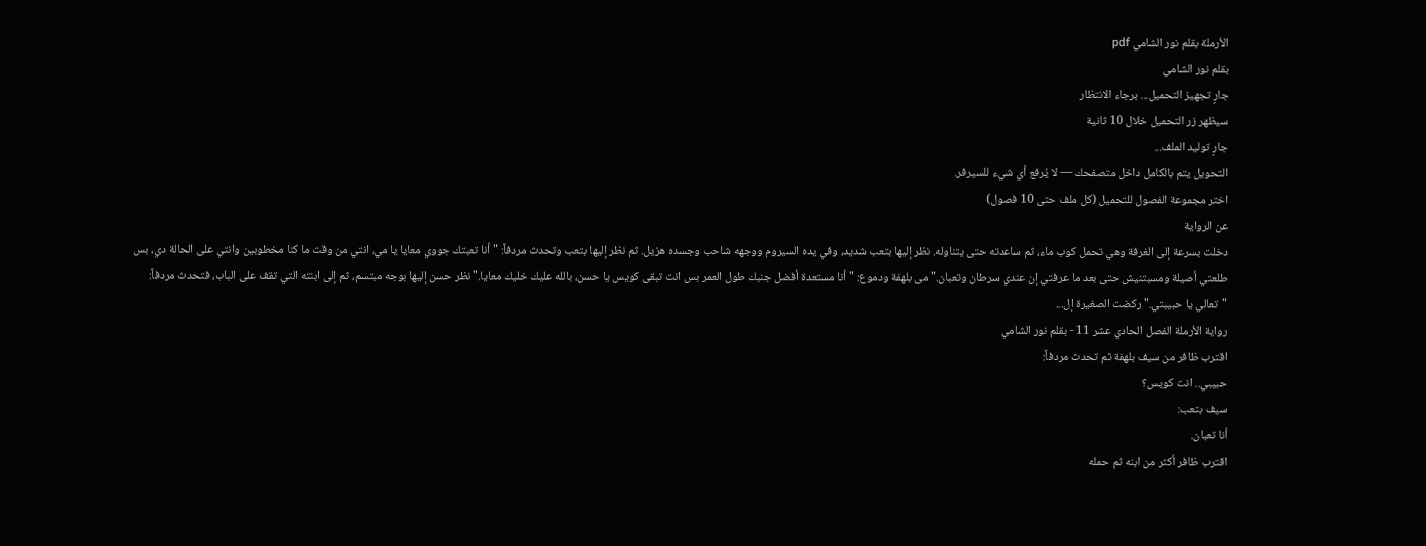الأرملة بقلم نور الشامي pdf
بقلم نور الشامي
جارٍ تجهيز التحميل... برجاء الانتظار
سيظهر زر التحميل خلال 10 ثانية
جارٍ توليد الملف...
التحويل يتم بالكامل داخل متصفحك — لا يُرفع أي شيء للسيرفر.
اختر مجموعة الفصول للتحميل (كل ملف حتى 10 فصول)
عن الرواية
دخلت بسرعة إلى الغرفة وهي تحمل كوب ماء، ثم ساعدته حتى يتناوله. نظر إليها بتعب شديد، وفي يده السيروم ووجهه شاحب وجسده هزيل. ثم نظر إليها بتعب وتحدث مردفاً: "أنا تعبتك جووي معايا يا مي، انتي من وقت ما كنا مخطوبين وانتي على الحالة دي، بس طلعتي أصيلة ومسبتنيش حتى بعد ما عرفتي إن عندي سرطان وتعبان." مى بلهفة ودموع: "أنا مستعدة أفضل جنبك طول العمر بس انت تبقى كويس يا حسن، بالله عليك خليك معايا." نظر حسن إليها بوجه مبتسم، ثم إلى ابنته التي تقف على الباب، فتحدث مردفاً: "تعالي يا حبيبتي." ركضت الصغيرة إل...
رواية الأرملة الفصل الحادي عشر 11 - بقلم نور الشامي
اقترب ظافر من سيف بلهفة ثم تحدث مردفاً:
حبيبي.. انت كويس؟
سيف بتعب:
أنا تعبان.
اقترب ظافر أكثر من ابنه ثم حمله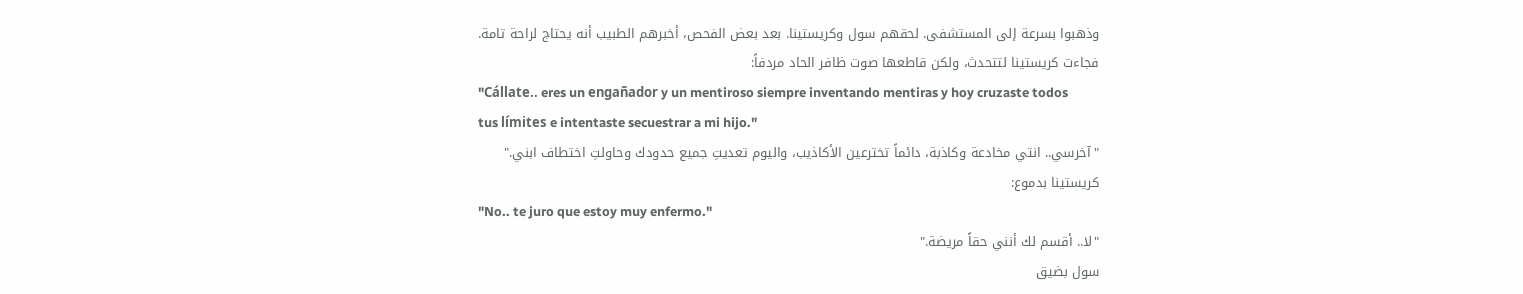وذهبوا بسرعة إلى المستشفى. لحقهم سول وكريستينا. بعد بعض الفحص، أخبرهم الطبيب أنه يحتاج لراحة تامة. فجاءت كريستينا لتتحدث، ولكن قاطعها صوت ظافر الحاد مردفاً:
"Cállate.. eres un engañador y un mentiroso siempre inventando mentiras y hoy cruzaste todos tus límites e intentaste secuestrar a mi hijo."
"آخرسي.. انتي مخادعة وكاذبة، دائماً تخترعين الأكاذيب، واليوم تعديتِ جميع حدودك وحاولتِ اختطاف ابني."
كريستينا بدموع:
"No.. te juro que estoy muy enfermo."
"لا.. أقسم لك أنني حقاً مريضة."
سول بضيق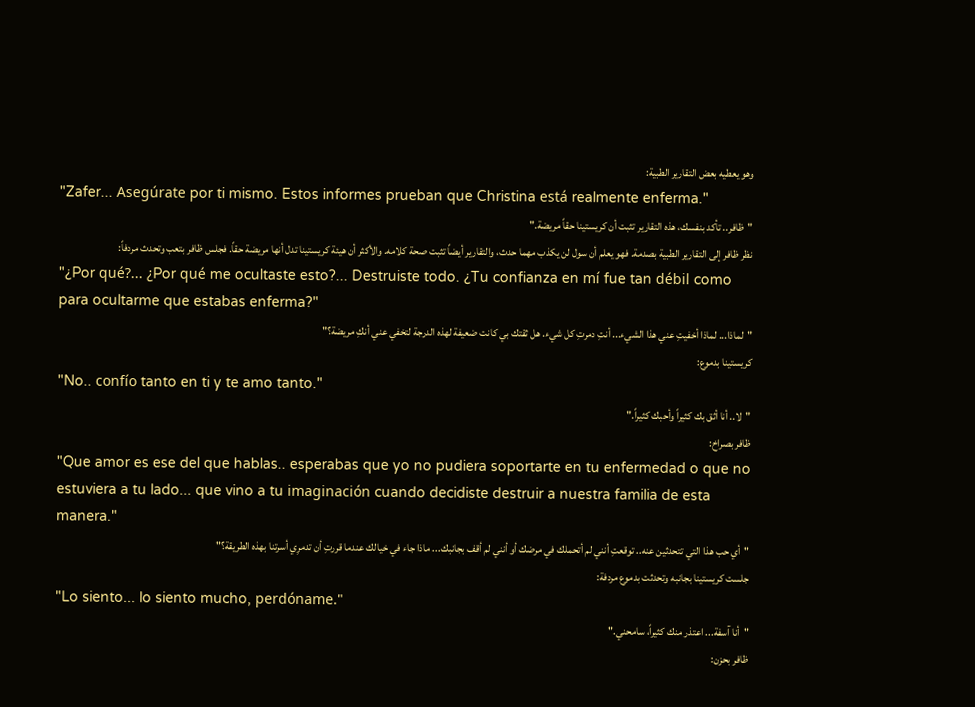وهو يعطيه بعض التقارير الطبية:
"Zafer... Asegúrate por ti mismo. Estos informes prueban que Christina está realmente enferma."
"ظافر.. تأكد بنفسك، هذه التقارير تثبت أن كريستينا حقاً مريضة."
نظر ظافر إلى التقارير الطبية بصدمة. فهو يعلم أن سول لن يكذب مهما حدث، والتقارير أيضاً تثبت صحة كلامه. والأكثر أن هيئة كريستينا تدل أنها مريضة حقاً. فجلس ظافر بتعب وتحدث مردفاً:
"¿Por qué?... ¿Por qué me ocultaste esto?... Destruiste todo. ¿Tu confianza en mí fue tan débil como para ocultarme que estabas enferma?"
"لماذا... لماذا أخفيتِ عني هذا الشيء... أنتِ دمرتِ كل شيء. هل ثقتك بي كانت ضعيفة لهذه الدرجة لتخفي عني أنكِ مريضة؟"
كريستينا بدموع:
"No.. confío tanto en ti y te amo tanto."
"لا.. أنا أثق بك كثيراً وأحبك كثيراً."
ظافر بصراخ:
"Que amor es ese del que hablas.. esperabas que yo no pudiera soportarte en tu enfermedad o que no estuviera a tu lado... que vino a tu imaginación cuando decidiste destruir a nuestra familia de esta manera."
"أي حب هذا التي تتحدثين عنه.. توقعتِ أنني لم أتحملك في مرضك أو أنني لم أقف بجانبك... ماذا جاء في خيالك عندما قررتِ أن تدمرِي أسرتنا بهذه الطريقة؟"
جلست كريستينا بجانبه وتحدثت بدموع مردفة:
"Lo siento... lo siento mucho, perdóname."
"أنا آسفة... اعتذر منك كثيراً، سامحني."
ظافر بحزن: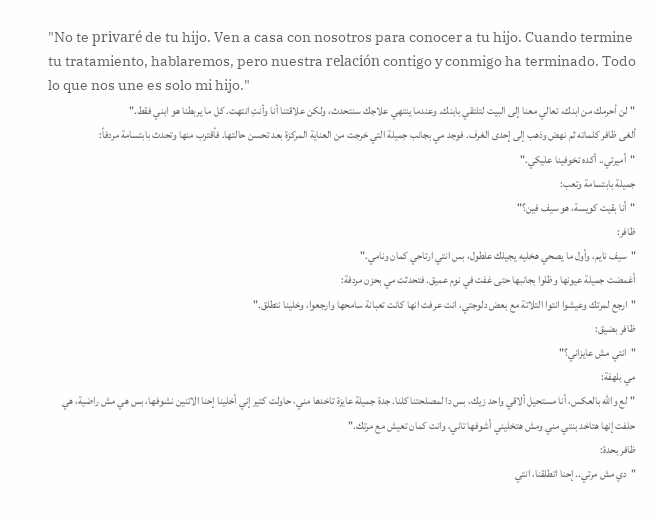"No te privaré de tu hijo. Ven a casa con nosotros para conocer a tu hijo. Cuando termine tu tratamiento, hablaremos, pero nuestra relación contigo y conmigo ha terminado. Todo lo que nos une es solo mi hijo."
"لن أحرمك من ابنك، تعالي معنا إلى البيت لتلتقي بابنك. وعندما ينتهي علاجك سنتحدث، ولكن علاقتنا أنا وأنتِ انتهت. كل ما يربطنا هو ابني فقط."
ألغى ظافر كلماته ثم نهض وذهب إلى إحدى الغرف. فوجد مي بجانب جميلة التي خرجت من العناية المركزة بعد تحسن حالتها. فأقترب منها وتحدث بابتسامة مردفاً:
"أميرتي.. أكده تخوفينا عليكي."
جميلة بابتسامة وتعب:
"أنا بقيت كويسة، هو سيف فين؟"
ظافر:
"سيف نايم، وأول ما يصحي هخليه يجيلك علطول، بس انتي ارتاحي كمان ونامي."
أغمضت جميلة عيونها وظلوا بجانبها حتى غفت في نوم عميق. فتحدثت مي بحزن مردفة:
"ارجع لمرتك وعيشوا انتوا التلاتة مع بعض دلوجتي، انت عرفت انها كانت تعبانة سامحها وارجعوا، وخلينا نتطلق."
ظافر بضيق:
"انتي مش عايزاني؟"
مي بلهفة:
"لع والله بالعكس، أنا مستحيل ألاقي واحد زيك، بس دا لمصلحتنا كلنا. جدة جميلة عايزة تاخدها مني، حاولت كتير إني أخلينا إحنا الاتنين نشوفها، بس هي مش راضية، هي حلفت إنها هتاخد بنتي مني ومش هتخليني أشوفها تاني، وانت كمان تعيش مع مرتك."
ظافر بحدة:
"دي مش مرتي.. إحنا اتطلقنا، انتي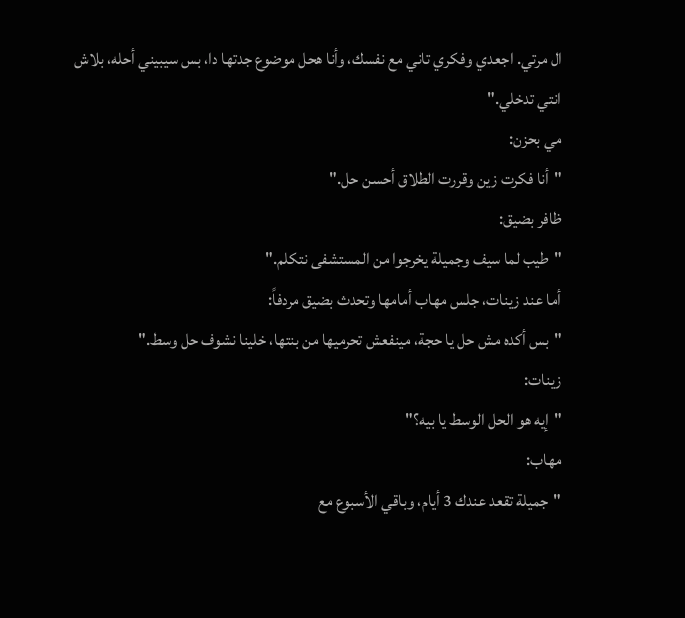ال مرتي. اجعدي وفكري تاني مع نفسك، وأنا هحل موضوع جدتها دا، بس سيبيني أحله، بلاش انتي تدخلي."
مي بحزن:
"أنا فكرت زين وقررت الطلاق أحسن حل."
ظافر بضيق:
"طيب لما سيف وجميلة يخرجوا من المستشفى نتكلم."
أما عند زينات، جلس مهاب أمامها وتحدث بضيق مردفاً:
"بس أكده مش حل يا حجة، مينفعش تحرميها من بنتها، خلينا نشوف حل وسط."
زينات:
"إيه هو الحل الوسط يا بيه؟"
مهاب:
"جميلة تقعد عندك 3 أيام، وباقي الأسبوع مع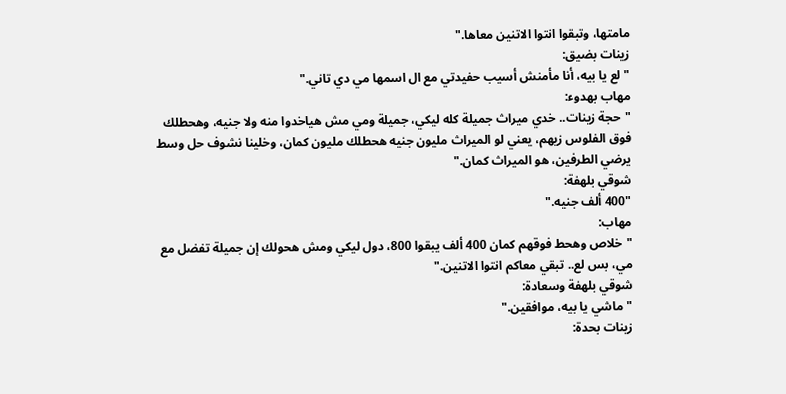مامتها، وتبقوا انتوا الاتنين معاها."
زينات بضيق:
"لع يا بيه، أنا مأمنش أسيب حفيدتي مع ال اسمها مي دي تاني."
مهاب بهدوء:
"حجة زينات.. خدي ميراث جميلة كله ليكي، جميلة ومي مش هياخدوا منه ولا جنيه، وهحطلك فوق الفلوس زيهم، يعني لو الميراث مليون جنيه هحطلك مليون كمان، وخلينا نشوف حل وسط يرضي الطرفين، هو الميراث كمان."
شوقي بلهفة:
"400 ألف جنيه."
مهاب:
"خلاص وهحط فوقهم كمان 400 ألف يبقوا 800، دول ليكي ومش هحولك إن جميلة تفضل مع مي، بس لع.. تبقي معاكم انتوا الاتنين."
شوقي بلهفة وسعادة:
"ماشي يا بيه، موافقين."
زينات بحدة: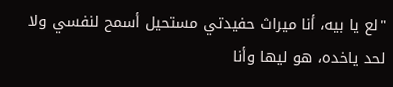"لع يا بيه، أنا ميراث حفيدتي مستحيل أسمح لنفسي ولا لحد ياخده، هو ليها وأنا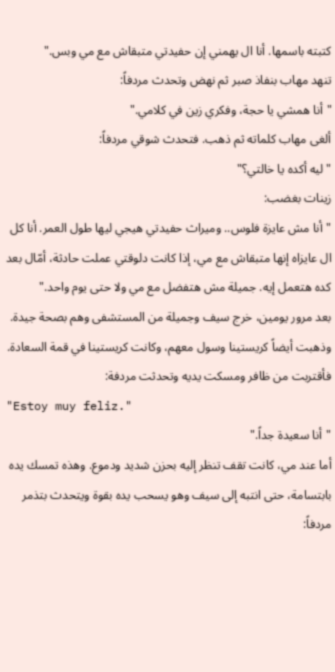كتبته باسمها. أنا ال يهمني إن حفيدتي متبقاش مع مي وبس."
تنهد مهاب بنفاذ صبر ثم نهض وتحدث مردفاً:
"أنا همشي يا حجة، وفكري زين في كلامي."
ألغى مهاب كلماته ثم ذهب. فتحدث شوقي مردفاً:
"ليه أكده يا خالتي؟"
زينات بغضب:
"أنا مش عايزة فلوس.. وميراث حفيدتي هيجي ليها طول العمر. أنا كل ال عايزاه إنها متبقاش مع مي، إذا كانت دلوقتي عملت حادثة، أمّال بعد كده هتعمل إيه. جميلة مش هتفضل مع مي ولا حتى يوم واحد."
بعد مرور يومين، خرج سيف وجميلة من المستشفى وهم بصحة جيدة. وذهبت أيضاً كريستينا وسول معهم، وكانت كريستينا في قمة السعادة. فأقتربت من ظافر ومسكت يديه وتحدثت مردفة:
"Estoy muy feliz."
"أنا سعيدة جداً."
أما عند مي، كانت تقف تنظر إليه بحزن شديد ودموع. وهذه تمسك يده بابتسامة، حتى انتبه إلى سيف وهو يسحب يده بقوة ويتحدث بتذمر مردفاً: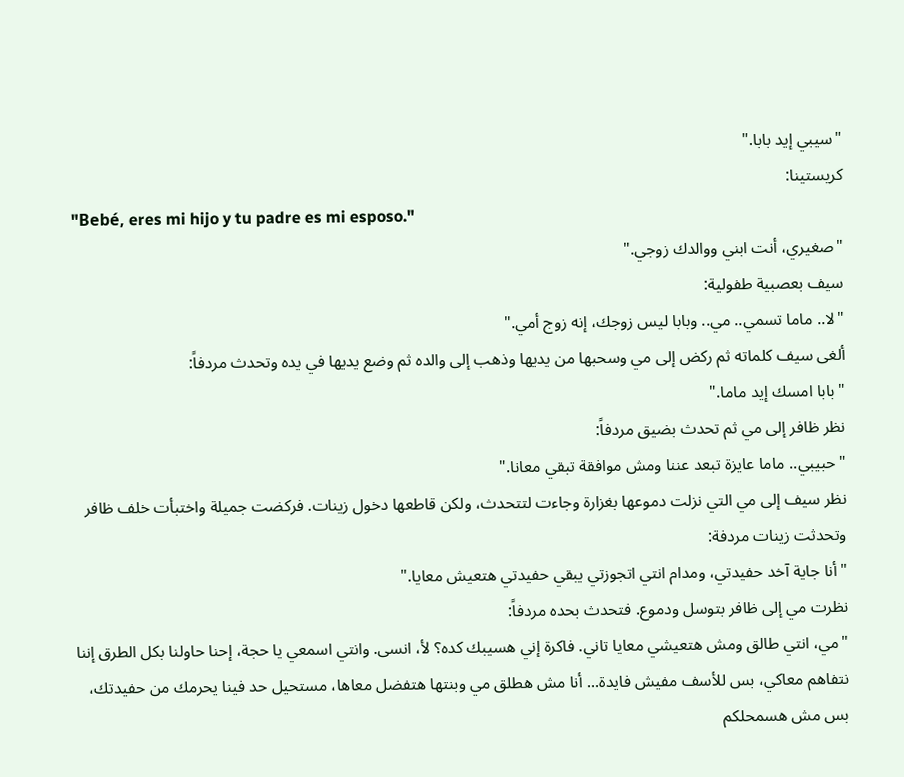"سيبي إيد بابا."
كريستينا:
"Bebé, eres mi hijo y tu padre es mi esposo."
"صغيري، أنت ابني ووالدك زوجي."
سيف بعصبية طفولية:
"لا.. ماما تسمي.. مي.. وبابا ليس زوجك، إنه زوج أمي."
ألغى سيف كلماته ثم ركض إلى مي وسحبها من يديها وذهب إلى والده ثم وضع يديها في يده وتحدث مردفاً:
"بابا امسك إيد ماما."
نظر ظافر إلى مي ثم تحدث بضيق مردفاً:
"حبيبي.. ماما عايزة تبعد عننا ومش موافقة تبقي معانا."
نظر سيف إلى مي التي نزلت دموعها بغزارة وجاءت لتتحدث، ولكن قاطعها دخول زينات. فركضت جميلة واختبأت خلف ظافر وتحدثت زينات مردفة:
"أنا جاية آخد حفيدتي، ومدام انتي اتجوزتي يبقي حفيدتي هتعيش معايا."
نظرت مي إلى ظافر بتوسل ودموع. فتحدث بحده مردفاً:
"مي، انتي طالق ومش هتعيشي معايا تاني. فاكرة إني هسيبك كده؟ لأ، انسى. وانتي اسمعي يا حجة، إحنا حاولنا بكل الطرق إننا نتفاهم معاكي، بس للأسف مفيش فايدة... أنا مش هطلق مي وبنتها هتفضل معاها، مستحيل حد فينا يحرمك من حفيدتك، بس مش هسمحلكم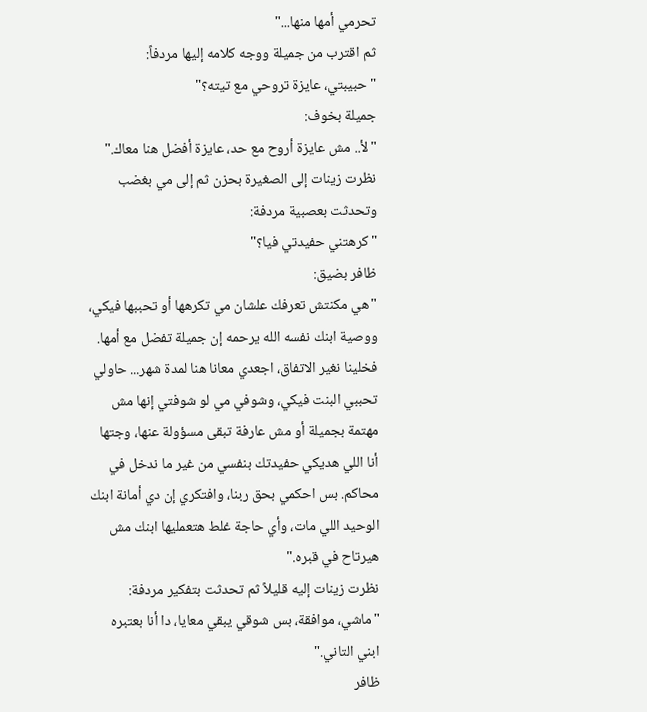تحرمي أمها منها..."
ثم اقترب من جميلة ووجه كلامه إليها مردفاً:
"حبيبتي، عايزة تروحي مع تيته؟"
جميلة بخوف:
"لأ.. مش عايزة أروح مع حد، عايزة أفضل هنا معاك."
نظرت زينات إلى الصغيرة بحزن ثم إلى مي بغضب وتحدثت بعصبية مردفة:
"كرهتني حفيدتي فيا؟"
ظافر بضيق:
"هي مكنتش تعرفك علشان مي تكرهها أو تحببها فيكي، ووصية ابنك نفسه الله يرحمه إن جميلة تفضل مع أمها. فخلينا نغير الاتفاق، اجعدي معانا هنا لمدة شهر... حاولي تحببي البنت فيكي، وشوفي مي لو شوفتي إنها مش مهتمة بجميلة أو مش عارفة تبقى مسؤولة عنها، وجتها أنا اللي هديكي حفيدتك بنفسي من غير ما ندخل في محاكم. بس احكمي بحق ربنا، وافتكري إن دي أمانة ابنك الوحيد اللي مات، وأي حاجة غلط هتعمليها ابنك مش هيرتاح في قبره."
نظرت زينات إليه قليلاً ثم تحدثت بتفكير مردفة:
"ماشي، موافقة، بس شوقي يبقي معايا، دا أنا بعتبره ابني التاني."
ظافر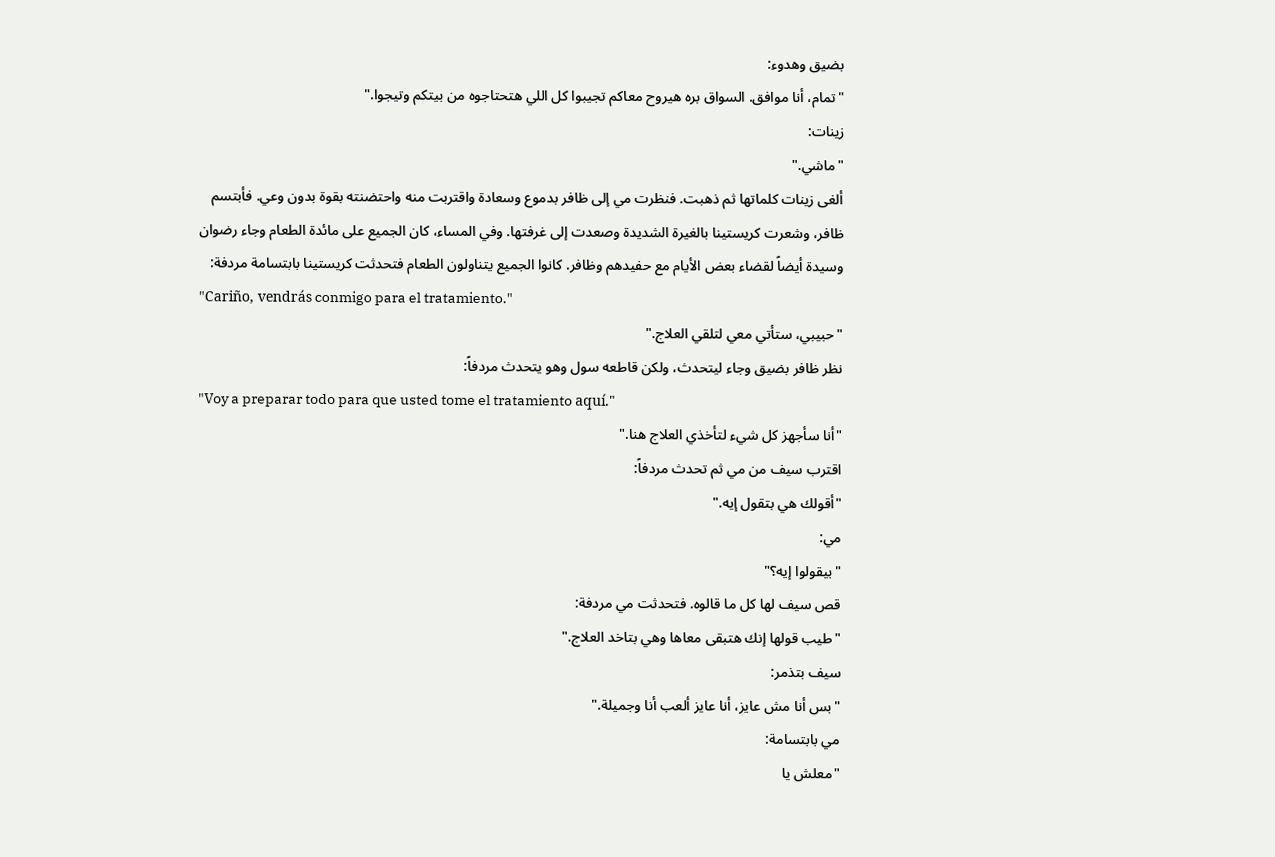بضيق وهدوء:
"تمام، أنا موافق. السواق بره هيروح معاكم تجيبوا كل اللي هتحتاجوه من بيتكم وتيجوا."
زينات:
"ماشي."
ألغى زينات كلماتها ثم ذهبت. فنظرت مي إلى ظافر بدموع وسعادة واقتربت منه واحتضنته بقوة بدون وعي. فأبتسم ظافر، وشعرت كريستينا بالغيرة الشديدة وصعدت إلى غرفتها. وفي المساء، كان الجميع على مائدة الطعام وجاء رضوان وسيدة أيضاً لقضاء بعض الأيام مع حفيدهم وظافر. كانوا الجميع يتناولون الطعام فتحدثت كريستينا بابتسامة مردفة:
"Cariño, vendrás conmigo para el tratamiento."
"حبيبي، ستأتي معي لتلقي العلاج."
نظر ظافر بضيق وجاء ليتحدث، ولكن قاطعه سول وهو يتحدث مردفاً:
"Voy a preparar todo para que usted tome el tratamiento aquí."
"أنا سأجهز كل شيء لتأخذي العلاج هنا."
اقترب سيف من مي ثم تحدث مردفاً:
"أقولك هي بتقول إيه."
مي:
"بيقولوا إيه؟"
قص سيف لها كل ما قالوه. فتحدثت مي مردفة:
"طيب قولها إنك هتبقى معاها وهي بتاخد العلاج."
سيف بتذمر:
"بس أنا مش عايز، أنا عايز ألعب أنا وجميلة."
مي بابتسامة:
"معلش يا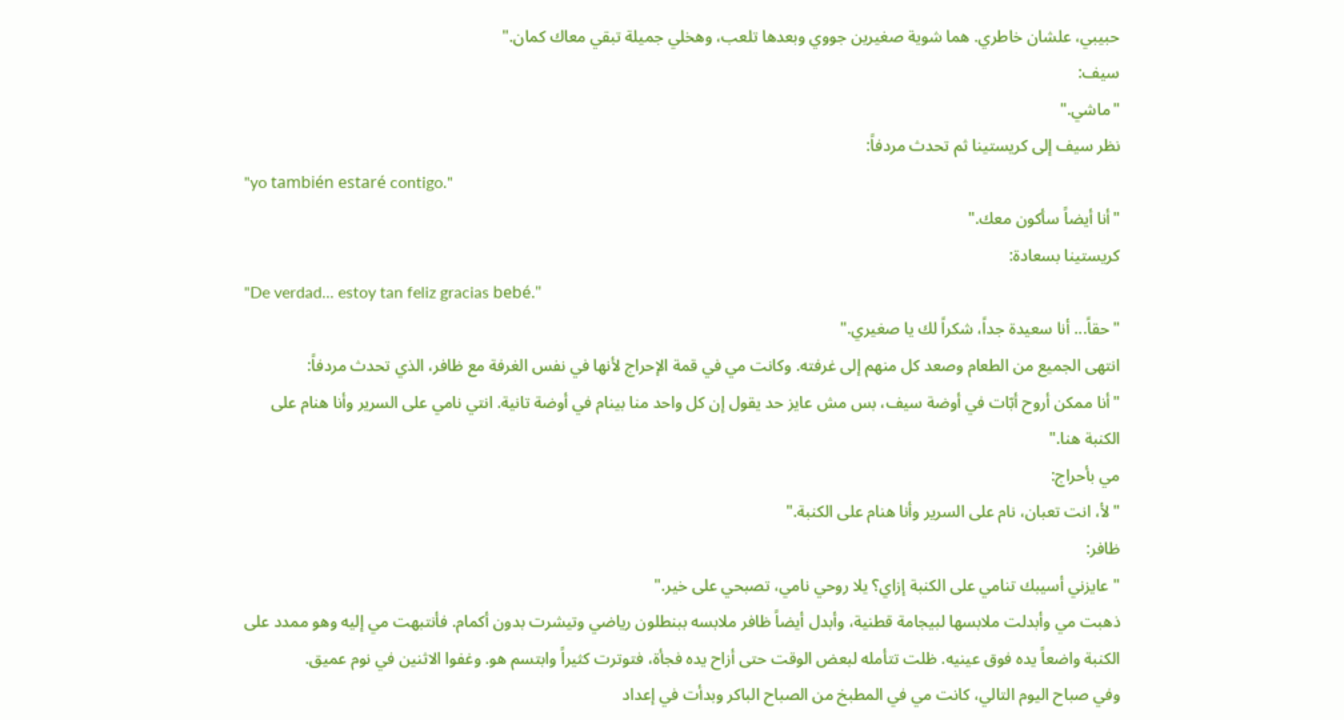حبيبي، علشان خاطري. هما شوية صغيرين جووي وبعدها تلعب، وهخلي جميلة تبقي معاك كمان."
سيف:
"ماشي."
نظر سيف إلى كريستينا ثم تحدث مردفاً:
"yo también estaré contigo."
"أنا أيضاً سأكون معك."
كريستينا بسعادة:
"De verdad... estoy tan feliz gracias bebé."
"حقاً... أنا سعيدة جداً، شكراً لك يا صغيري."
انتهى الجميع من الطعام وصعد كل منهم إلى غرفته. وكانت مي في قمة الإحراج لأنها في نفس الغرفة مع ظافر، الذي تحدث مردفاً:
"أنا ممكن أروح أبّات في أوضة سيف، بس مش عايز حد يقول إن كل واحد منا بينام في أوضة تانية. انتي نامي على السرير وأنا هنام على الكنبة هنا."
مي بأحراج:
"لأ، انت تعبان، نام على السرير وأنا هنام على الكنبة."
ظافر:
"عايزني أسيبك تنامي على الكنبة إزاي؟ يلا روحي نامي، تصبحي على خير."
ذهبت مي وأبدلت ملابسها لبيجامة قطنية، وأبدل أيضاً ظافر ملابسه ببنطلون رياضي وتيشرت بدون أكمام. فأنتبهت مي إليه وهو ممدد على الكنبة واضعاً يده فوق عينيه. ظلت تتأمله لبعض الوقت حتى أزاح يده فجأة، فتوترت كثيراً وابتسم هو. وغفوا الاثنين في نوم عميق.
وفي صباح اليوم التالي، كانت مي في المطبخ من الصباح الباكر وبدأت في إعداد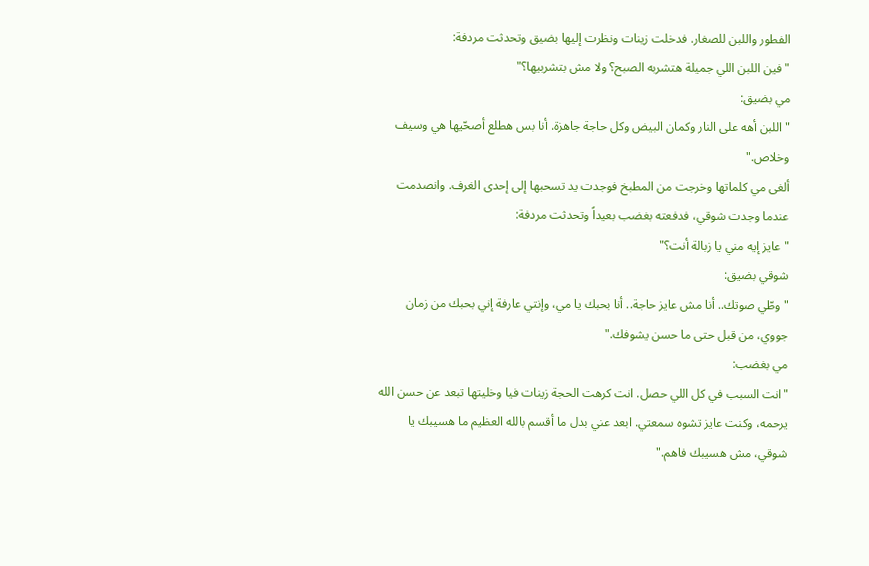الفطور واللبن للصغار. فدخلت زينات ونظرت إليها بضيق وتحدثت مردفة:
"فين اللبن اللي جميلة هتشربه الصبح؟ ولا مش بتشربيها؟"
مي بضيق:
"اللبن أهه على النار وكمان البيض وكل حاجة جاهزة. أنا بس هطلع أصحّيها هي وسيف وخلاص."
ألغى مي كلماتها وخرجت من المطبخ فوجدت يد تسحبها إلى إحدى الغرف. وانصدمت عندما وجدت شوقي، فدفعته بغضب بعيداً وتحدثت مردفة:
"عايز إيه مني يا زبالة أنت؟"
شوقي بضيق:
"وطّي صوتك.. أنا مش عايز حاجة.. أنا بحبك يا مي، وإنتي عارفة إني بحبك من زمان جووي، من قبل حتى ما حسن يشوفك."
مي بغضب:
"انت السبب في كل اللي حصل. انت كرهت الحجة زينات فيا وخليتها تبعد عن حسن الله يرحمه، وكنت عايز تشوه سمعتي. ابعد عني بدل ما أقسم بالله العظيم ما هسيبك يا شوقي، مش هسيبك فاهم."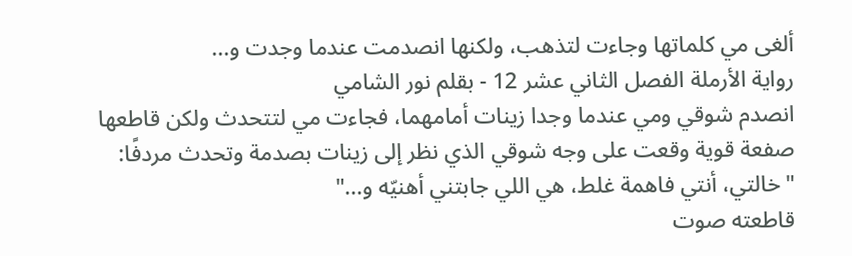ألغى مي كلماتها وجاءت لتذهب، ولكنها انصدمت عندما وجدت و...
رواية الأرملة الفصل الثاني عشر 12 - بقلم نور الشامي
انصدم شوقي ومي عندما وجدا زينات أمامهما، فجاءت مي لتتحدث ولكن قاطعها صفعة قوية وقعت على وجه شوقي الذي نظر إلى زينات بصدمة وتحدث مردفًا:
"خالتي، أنتي فاهمة غلط، هي اللي جابتني أهنيّه و..."
قاطعته صوت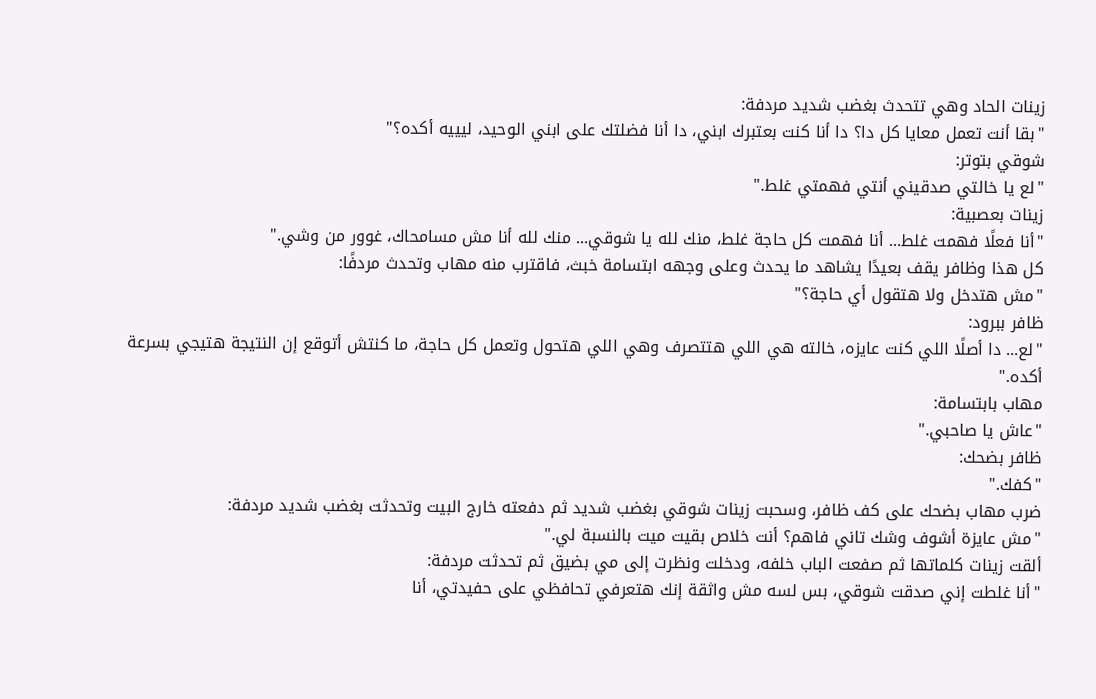زينات الحاد وهي تتحدث بغضب شديد مردفة:
"بقا أنت تعمل معايا كل دا؟ دا أنا كنت بعتبرك ابني، دا أنا فضلتك على ابني الوحيد، ليييه أكده؟"
شوقي بتوتر:
"لع يا خالتي صدقيني أنتي فهمتي غلط."
زينات بعصبية:
"أنا فعلًا فهمت غلط... أنا فهمت كل حاجة غلط، منك لله يا شوقي... منك لله أنا مش مسامحاك، غوور من وشي."
كل هذا وظافر يقف بعيدًا يشاهد ما يحدث وعلى وجهه ابتسامة خبث، فاقترب منه مهاب وتحدث مردفًا:
"مش هتدخل ولا هتقول أي حاجة؟"
ظافر ببرود:
"لع... دا أصلًا اللي كنت عايزه، خالته هي اللي هتتصرف وهي اللي هتحول وتعمل كل حاجة، ما كنتش أتوقع إن النتيجة هتيجي بسرعة أكده."
مهاب بابتسامة:
"عاش يا صاحبي."
ظافر بضحك:
"كفك."
ضرب مهاب بضحك على كف ظافر، وسحبت زينات شوقي بغضب شديد ثم دفعته خارج البيت وتحدثت بغضب شديد مردفة:
"مش عايزة أشوف وشك تاني فاهم؟ أنت خلاص بقيت ميت بالنسبة لي."
ألقت زينات كلماتها ثم صفعت الباب خلفه، ودخلت ونظرت إلى مي بضيق ثم تحدثت مردفة:
"أنا غلطت إني صدقت شوقي، بس لسه مش واثقة إنك هتعرفي تحافظي على حفيدتي، أنا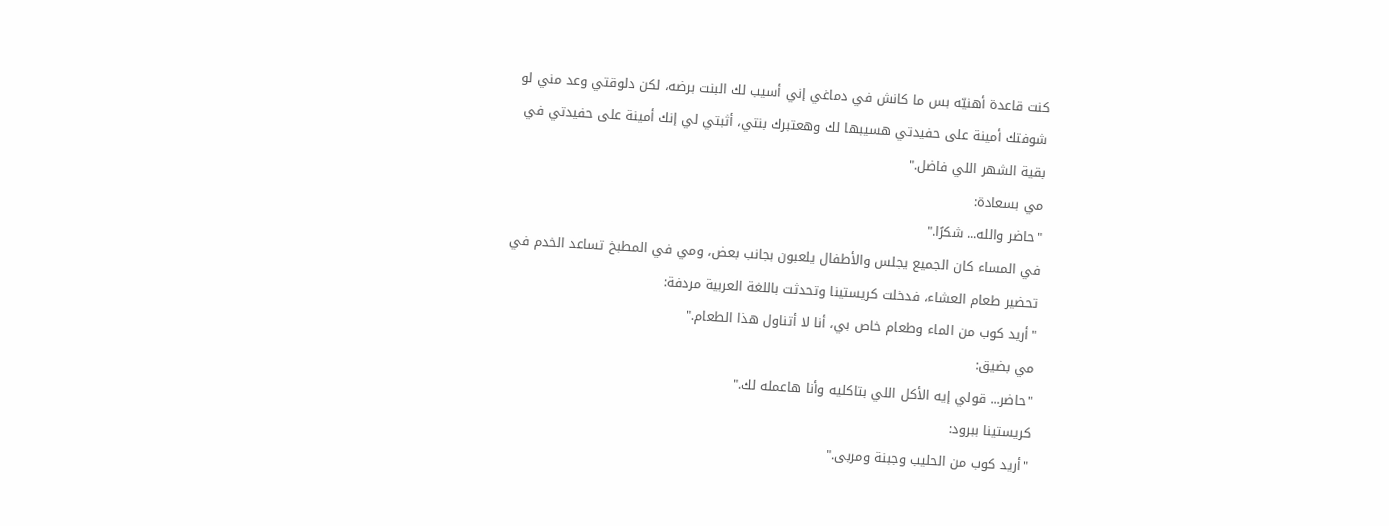كنت قاعدة أهنيّه بس ما كانش في دماغي إني أسيب لك البنت برضه، لكن دلوقتي وعد مني لو شوفتك أمينة على حفيدتي هسيبها لك وهعتبرك بنتي، أثبتي لي إنك أمينة على حفيدتي في بقية الشهر اللي فاضل."
مي بسعادة:
"حاضر والله... شكرًا."
في المساء كان الجميع يجلس والأطفال يلعبون بجانب بعض، ومي في المطبخ تساعد الخدم في تحضير طعام العشاء، فدخلت كريستينا وتحدثت باللغة العربية مردفة:
"أريد كوب من الماء وطعام خاص بي، أنا لا أتناول هذا الطعام."
مي بضيق:
"حاضر... قولي إيه الأكل اللي بتاكليه وأنا هاعمله لك."
كريستينا ببرود:
"أريد كوب من الحليب وجبنة ومربى."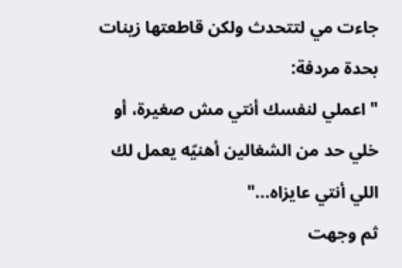جاءت مي لتتحدث ولكن قاطعتها زينات بحدة مردفة:
"اعملي لنفسك أنتي مش صغيرة، أو خلي حد من الشغالين أهنيّه يعمل لك اللي أنتي عايزاه..."
ثم وجهت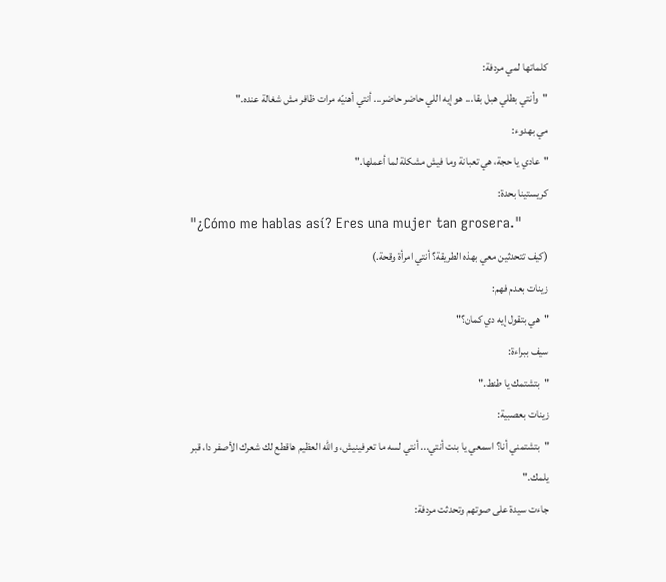كلماتها لمي مردفة:
"وأنتي بطلي هبل بقا... هو إيه اللي حاضر حاضر... أنتي أهنيّه مرات ظافر مش شغالة عنده."
مي بهدوء:
"عادي يا حجة، هي تعبانة وما فيش مشكلة لما أعملها."
كريستينا بحدة:
"¿Cómo me hablas así? Eres una mujer tan grosera."
(كيف تتحدثين معي بهذه الطريقة؟ أنتي امرأة وقحة.)
زينات بعدم فهم:
"هي بتقول إيه دي كمان؟"
سيف ببراءة:
"بتشتمك يا طنط."
زينات بعصبية:
"بتشتمني أنا؟ اسمعي يا بنت أنتي... أنتي لسه ما تعرفينيش، والله العظيم هاقطع لك شعرك الأصفر دا، قبر يلمك."
جاءت سيدة على صوتهم وتحدثت مردفة: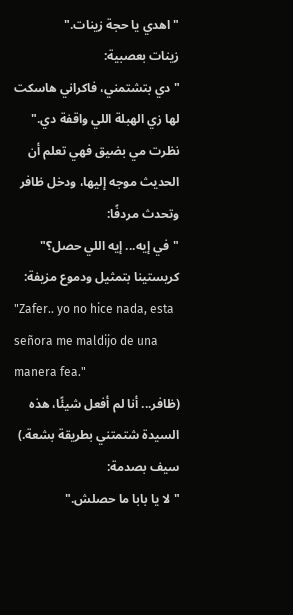"اهدي يا حجة زينات."
زينات بعصبية:
"دي بتشتمني، فاكراني هاسكت لها زي الهبلة اللي واقفة دي."
نظرت مي بضيق فهي تعلم أن الحديث موجه إليها، ودخل ظافر وتحدث مردفًا:
"في إيه... إيه اللي حصل؟"
كريستينا بتمثيل ودموع مزيفة:
"Zafer.. yo no hice nada, esta señora me maldijo de una manera fea."
(ظافر... أنا لم أفعل شيئًا، هذه السيدة شتمتني بطريقة بشعة.)
سيف بصدمة:
"لا يا بابا ما حصلش."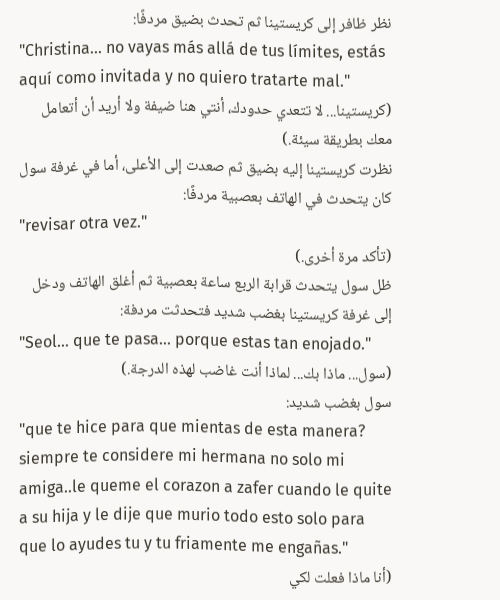نظر ظافر إلى كريستينا ثم تحدث بضيق مردفًا:
"Christina... no vayas más allá de tus límites, estás aquí como invitada y no quiero tratarte mal."
(كريستينا... لا تتعدي حدودك، أنتي هنا ضيفة ولا أريد أن أتعامل معك بطريقة سيئة.)
نظرت كريستينا إليه بضيق ثم صعدت إلى الأعلى، أما في غرفة سول كان يتحدث في الهاتف بعصبية مردفًا:
"revisar otra vez."
(تأكد مرة أخرى.)
ظل سول يتحدث قرابة الربع ساعة بعصبية ثم أغلق الهاتف ودخل إلى غرفة كريستينا بغضب شديد فتحدثت مردفة:
"Seol... que te pasa... porque estas tan enojado."
(سول... ماذا بك... لماذا أنت غاضب لهذه الدرجة.)
سول بغضب شديد:
"que te hice para que mientas de esta manera? siempre te considere mi hermana no solo mi amiga..le queme el corazon a zafer cuando le quite a su hija y le dije que murio todo esto solo para que lo ayudes tu y tu friamente me engañas."
(أنا ماذا فعلت لكي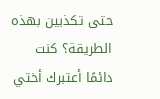حتى تكذبين بهذه الطريقة؟ كنت دائمًا أعتبرك أختي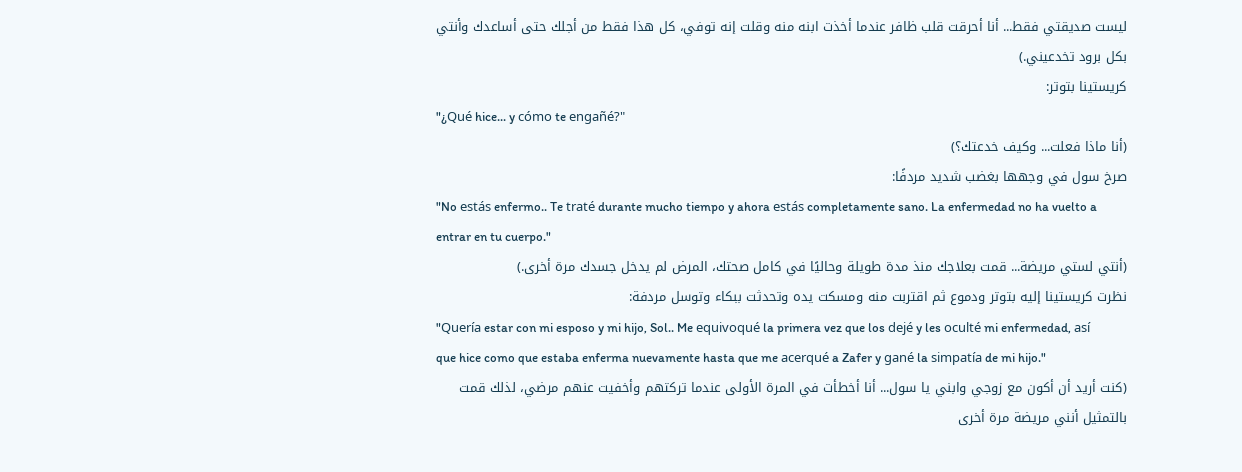ليست صديقتي فقط... أنا أحرقت قلب ظافر عندما أخذت ابنه منه وقلت إنه توفي، كل هذا فقط من أجلك حتى أساعدك وأنتي بكل برود تخدعيني.)
كريستينا بتوتر:
"¿Qué hice... y cómo te engañé?"
(أنا ماذا فعلت... وكيف خدعتك؟)
صرخ سول في وجهها بغضب شديد مردفًا:
"No estás enfermo.. Te traté durante mucho tiempo y ahora estás completamente sano. La enfermedad no ha vuelto a entrar en tu cuerpo."
(أنتي لستي مريضة... قمت بعلاجك منذ مدة طويلة وحاليًا في كامل صحتك، المرض لم يدخل جسدك مرة أخرى.)
نظرت كريستينا إليه بتوتر ودموع ثم اقتربت منه ومسكت يده وتحدثت ببكاء وتوسل مردفة:
"Quería estar con mi esposo y mi hijo, Sol.. Me equivoqué la primera vez que los dejé y les oculté mi enfermedad, así que hice como que estaba enferma nuevamente hasta que me acerqué a Zafer y gané la simpatía de mi hijo."
(كنت أريد أن أكون مع زوجي وابني يا سول... أنا أخطأت في المرة الأولى عندما تركتهم وأخفيت عنهم مرضي، لذلك قمت بالتمثيل أنني مريضة مرة أخرى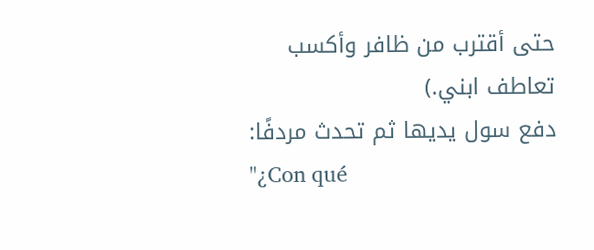حتى أقترب من ظافر وأكسب تعاطف ابني.)
دفع سول يديها ثم تحدث مردفًا:
"¿Con qué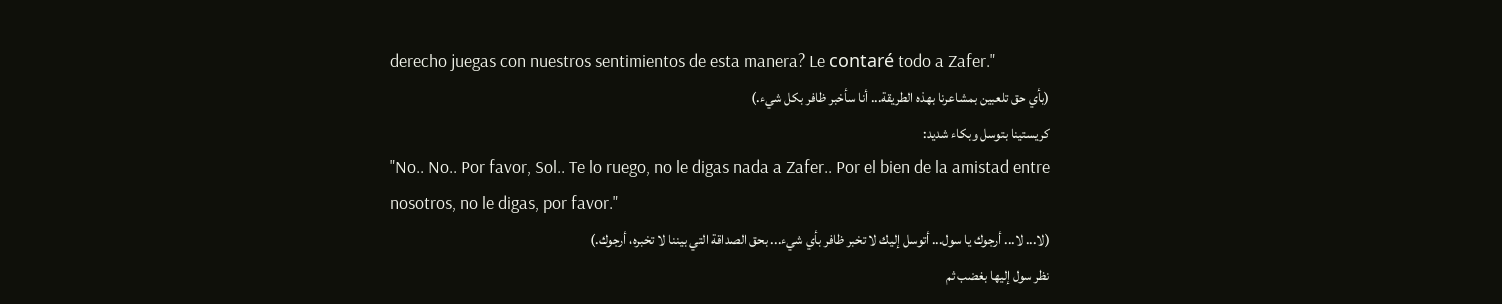derecho juegas con nuestros sentimientos de esta manera? Le contaré todo a Zafer."
(بأي حق تلعبين بمشاعرنا بهذه الطريقة... أنا سأخبر ظافر بكل شيء.)
كريستينا بتوسل وبكاء شديد:
"No.. No.. Por favor, Sol.. Te lo ruego, no le digas nada a Zafer.. Por el bien de la amistad entre nosotros, no le digas, por favor."
(لا... لا... أرجوك يا سول... أتوسل إليك لا تخبر ظافر بأي شيء... بحق الصداقة التي بيننا لا تخبره، أرجوك.)
نظر سول إليها بغضب ثم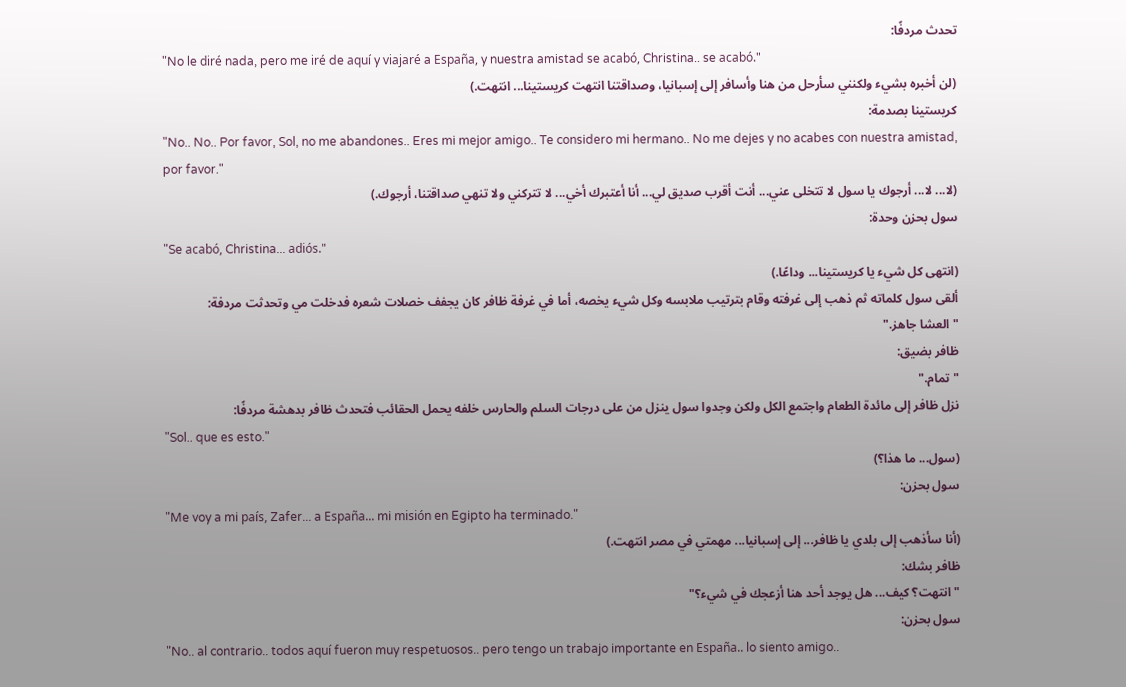تحدث مردفًا:
"No le diré nada, pero me iré de aquí y viajaré a España, y nuestra amistad se acabó, Christina.. se acabó."
(لن أخبره بشيء ولكنني سأرحل من هنا وأسافر إلى إسبانيا، وصداقتنا انتهت كريستينا... انتهت.)
كريستينا بصدمة:
"No.. No.. Por favor, Sol, no me abandones.. Eres mi mejor amigo.. Te considero mi hermano.. No me dejes y no acabes con nuestra amistad, por favor."
(لا... لا... أرجوك يا سول لا تتخلى عني... أنت أقرب صديق لي... أنا أعتبرك أخي... لا تتركني ولا تنهي صداقتنا، أرجوك.)
سول بحزن وحدة:
"Se acabó, Christina... adiós."
(انتهى كل شيء يا كريستينا... وداعًا.)
ألقى سول كلماته ثم ذهب إلى غرفته وقام بترتيب ملابسه وكل شيء يخصه، أما في غرفة ظافر كان يجفف خصلات شعره فدخلت مي وتحدثت مردفة:
"العشا جاهز."
ظافر بضيق:
"تمام."
نزل ظافر إلى مائدة الطعام واجتمع الكل ولكن وجدوا سول ينزل من على درجات السلم والحارس خلفه يحمل الحقائب فتحدث ظافر بدهشة مردفًا:
"Sol.. que es esto."
(سول... ما هذا؟)
سول بحزن:
"Me voy a mi país, Zafer... a España... mi misión en Egipto ha terminado."
(أنا سأذهب إلى بلدي يا ظافر... إلى إسبانيا... مهمتي في مصر انتهت.)
ظافر بشك:
"انتهت؟ كيف... هل يوجد أحد هنا أزعجك في شيء؟"
سول بحزن:
"No.. al contrario.. todos aquí fueron muy respetuosos.. pero tengo un trabajo importante en España.. lo siento amigo..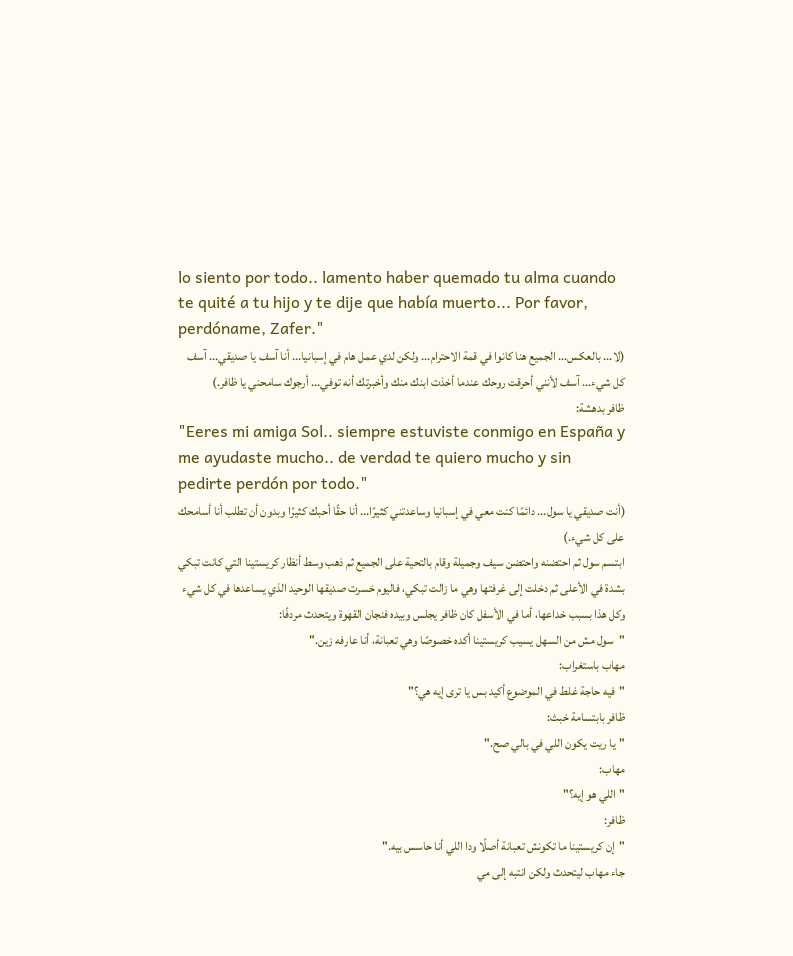lo siento por todo.. lamento haber quemado tu alma cuando te quité a tu hijo y te dije que había muerto... Por favor, perdóname, Zafer."
(لا... بالعكس... الجميع هنا كانوا في قمة الاحترام... ولكن لدي عمل هام في إسبانيا... أنا آسف يا صديقي... آسف كل شيء... آسف لأنني أحرقت روحك عندما أخذت ابنك منك وأخبرتك أنه توفي... أرجوك سامحني يا ظافر.)
ظافر بدهشة:
"Eeres mi amiga Sol.. siempre estuviste conmigo en España y me ayudaste mucho.. de verdad te quiero mucho y sin pedirte perdón por todo."
(أنت صديقي يا سول... دائمًا كنت معي في إسبانيا وساعدتني كثيرًا... أنا حقًا أحبك كثيرًا وبدون أن تطلب أنا أسامحك على كل شيء.)
ابتسم سول ثم احتضنه واحتضن سيف وجميلة وقام بالتحية على الجميع ثم ذهب وسط أنظار كريستينا التي كانت تبكي بشدة في الأعلى ثم دخلت إلى غرفتها وهي ما زالت تبكي، فاليوم خسرت صديقها الوحيد الذي يساعدها في كل شيء وكل هذا بسبب خداعها، أما في الأسفل كان ظافر يجلس وبيده فنجان القهوة ويتحدث مردفًا:
"سول مش من السهل يسيب كريستينا أكده خصوصًا وهي تعبانة، أنا عارفه زين."
مهاب باستغراب:
"فيه حاجة غلط في الموضوع أكيد بس يا ترى إيه هي؟"
ظافر بابتسامة خبث:
"يا ريت يكون اللي في بالي صح."
مهاب:
"اللي هو إيه؟"
ظافر:
"إن كريستينا ما تكونش تعبانة أصلًا ودا اللي أنا حاسس بيه."
جاء مهاب ليتحدث ولكن انتبه إلى مي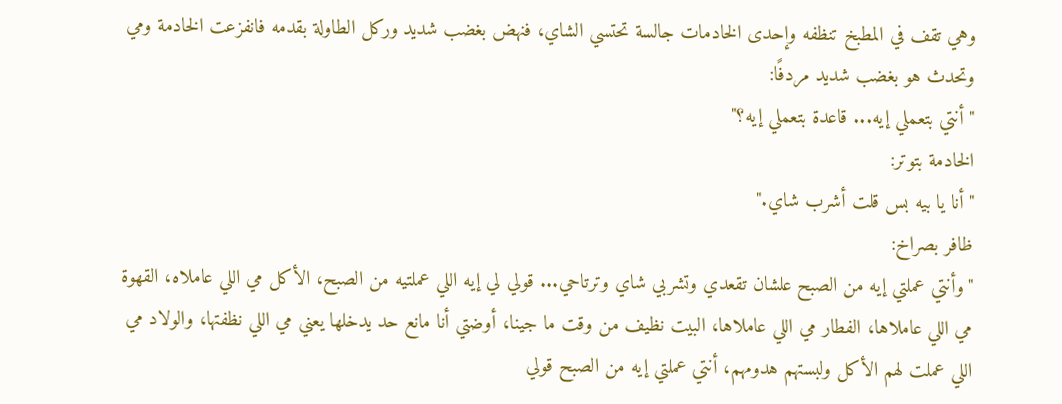وهي تقف في المطبخ تنظفه وإحدى الخادمات جالسة تحتسي الشاي، فنهض بغضب شديد وركل الطاولة بقدمه فانفزعت الخادمة ومي وتحدث هو بغضب شديد مردفًا:
"أنتي بتعملي إيه... قاعدة بتعملي إيه؟"
الخادمة بتوتر:
"أنا يا بيه بس قلت أشرب شاي."
ظافر بصراخ:
"وأنتي عملتي إيه من الصبح علشان تقعدي وتشربي شاي وترتاحي... قولي لي إيه اللي عملتيه من الصبح، الأكل مي اللي عاملاه، القهوة مي اللي عاملاها، الفطار مي اللي عاملاها، البيت نظيف من وقت ما جينا، أوضتي أنا مانع حد يدخلها يعني مي اللي نظفتها، والولاد مي اللي عملت لهم الأكل ولبستهم هدومهم، أنتي عملتي إيه من الصبح قولي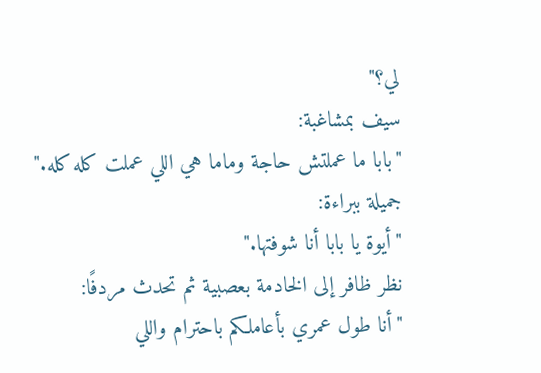لي؟"
سيف بمشاغبة:
"بابا ما عملتش حاجة وماما هي اللي عملت كله كله."
جميلة ببراءة:
"أيوة يا بابا أنا شوفتها."
نظر ظافر إلى الخادمة بعصبية ثم تحدث مردفًا:
"أنا طول عمري بأعاملكم باحترام واللي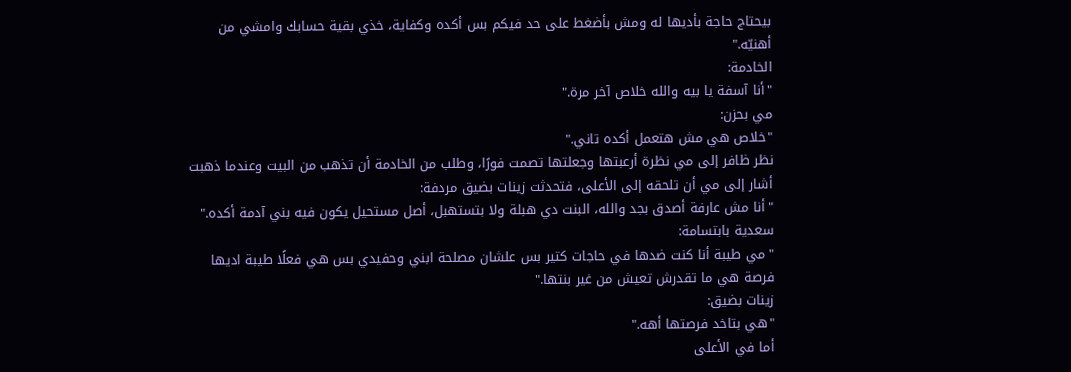بيحتاج حاجة بأديها له ومش بأضغط على حد فيكم بس أكده وكفاية، خذي بقية حسابك وامشي من أهنيّه."
الخادمة:
"أنا آسفة يا بيه والله خلاص آخر مرة."
مي بحزن:
"خلاص هي مش هتعمل أكده تاني."
نظر ظافر إلى مي نظرة أرعبتها وجعلتها تصمت فورًا، وطلب من الخادمة أن تذهب من البيت وعندما ذهبت أشار إلى مي أن تلحقه إلى الأعلى، فتحدثت زينات بضيق مردفة:
"أنا مش عارفة أصدق بجد والله، البنت دي هبلة ولا بتستهبل، أصل مستحيل يكون فيه بني آدمة أكده."
سعدية بابتسامة:
"مي طيبة أنا كنت ضدها في حاجات كتير بس علشان مصلحة ابني وحفيدي بس هي فعلًا طيبة اديها فرصة هي ما تقدرش تعيش من غير بنتها."
زينات بضيق:
"هي بتاخد فرصتها أهه."
أما في الأعلى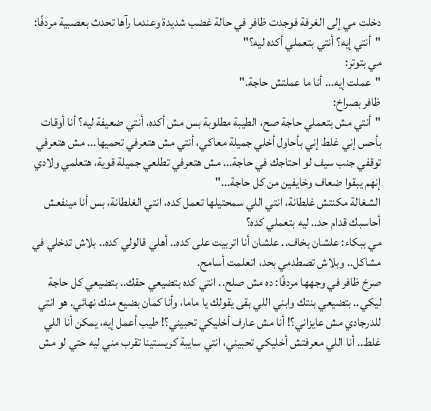دخلت مي إلى الغرفة فوجدت ظافر في حالة غضب شديدة وعندما رآها تحدث بعصبية مردفًا:
"أنتي إيه؟ أنتي بتعملي أكده ليه؟"
مي بتوتر:
"عملت إيه... أنا ما عملتش حاجة."
ظافر بصراخ:
"أنتي مش بتعملي حاجة صح، الطيبة مطلوبة بس مش أكده، أنتي ضعيفة ليه؟ أنا أوقات بأحس إني غلط إني بأحاول أخلي جميلة معاكي، أنتي مش هتعرفي تحميها... مش هتعرفي توقفي جنب سيف لو احتاجك في حاجة... مش هتعرفي تطلعي جميلة قوية، هتعلمي ولادي إنهم يبقوا ضعاف وخايفين من كل حاجة..."
الشغالة مكنتش غلطانة، انتي اللي سمحتيلها تعمل كده، انتي الغلطانة، بس أنا مينفعش أحاسبك قدام حد.. ليه بتعملي كده؟
مي ببكاء: علشان بخاف.. علشان أنا اتربيت على كده.. أهلي قالولي كده.. بلاش تدخلي في مشاكل.. وبلاش تصطدمي بحد، اتعلمت أسامح.
صرخ ظافر في وجهها مردفًا: ده مش صلح.. انتي كده بتضيعي حقك.. بتضيعي كل حاجة ليكي.. بتضيعي بنتك وابني اللي بقى يقولك يا ماما، وأنا كمان بضيع منك نهائي. هو انتي للدرجادي مش عايزاني؟! أنا مش عارف أخليكي تحبيني؟! طيب أعمل إيه، يمكن أنا اللي غلط.. أنا اللي معرفتش أخليكي تحبيني، انتي سايبة كريستينا تقرب مني ليه حتي لو مش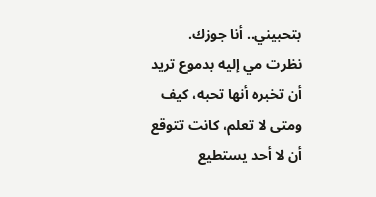بتحبيني.. أنا جوزك.
نظرت مي إليه بدموع تريد أن تخبره أنها تحبه، كيف ومتى لا تعلم، كانت تتوقع أن لا أحد يستطيع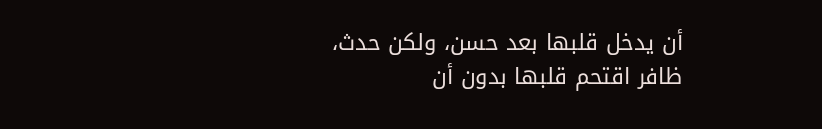أن يدخل قلبها بعد حسن، ولكن حدث، ظافر اقتحم قلبها بدون أن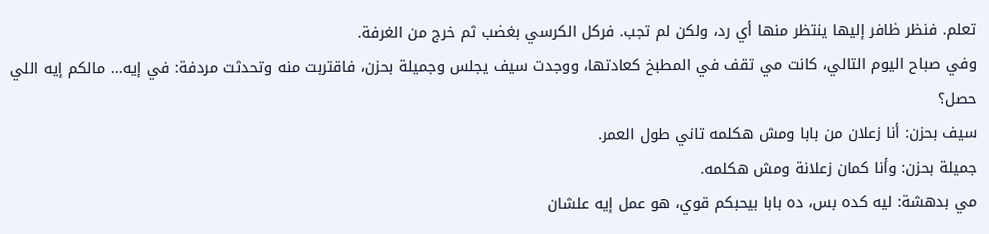تعلم. فنظر ظافر إليها ينتظر منها أي رد، ولكن لم تجب. فركل الكرسي بغضب ثم خرج من الغرفة.
وفي صباح اليوم التالي، كانت مي تقف في المطبخ كعادتها، ووجدت سيف يجلس وجميلة بحزن، فاقتربت منه وتحدثت مردفة: في إيه... مالكم إيه اللي حصل؟
سيف بحزن: أنا زعلان من بابا ومش هكلمه تاني طول العمر.
جميلة بحزن: وأنا كمان زعلانة ومش هكلمه.
مي بدهشة: ليه كده بس، ده بابا بيحبكم قوي، هو عمل إيه علشان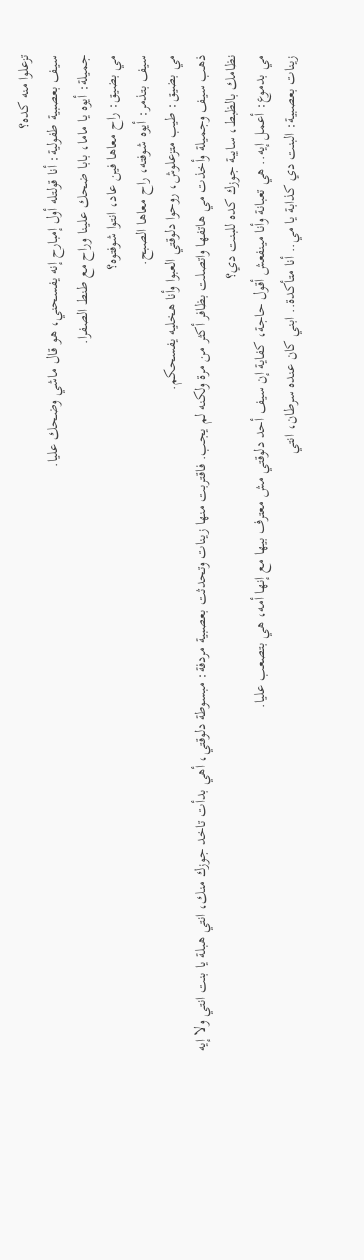تزعلوا منه كده؟
سيف بعصبية طفولية: أنا قولتله أول إمبارح إنه يفسحني، هو قال ماشي وضحك عليا.
جميلة: أيوه يا ماما، بابا ضحك علينا وراح مع طنط الصفرا.
مي بضيق: راح معاها فين عاد، انتوا شوفتوه؟
سيف بتذمر: أيوه شوفته، راح معاها الصبح.
مي بضيق: طيب متزعلوش، روحوا دلوقتي العبوا وأنا هخليه يفسحكم.
ذهب سيف وجميلة وأخذت مي هاتفها واتصلت بظافر أكثر من مرة ولكنه لم يجب. فاقتربت منها زينات وتحدثت بعصبية مردفة: مبسوطة دلوقتي، أهي بدأت تاخد جوزك منك، انتي هبلة يا بنت انتي ولا إيه نظامك بالظبط، سايبة جوزك كده للبنت دي؟
مي بدموع: أعمل إيه.. هي تعبانة وأنا مينفعش أقول حاجة، كفاية إن سيف أحد دلوقتي مش معترف بيها مع إنها أمه، هي بتصعب عليا.
زينات بعصبية: البنت دي كذابة يا مي.. أنا متأكدة.. ابني كان عنده سرطان، انتي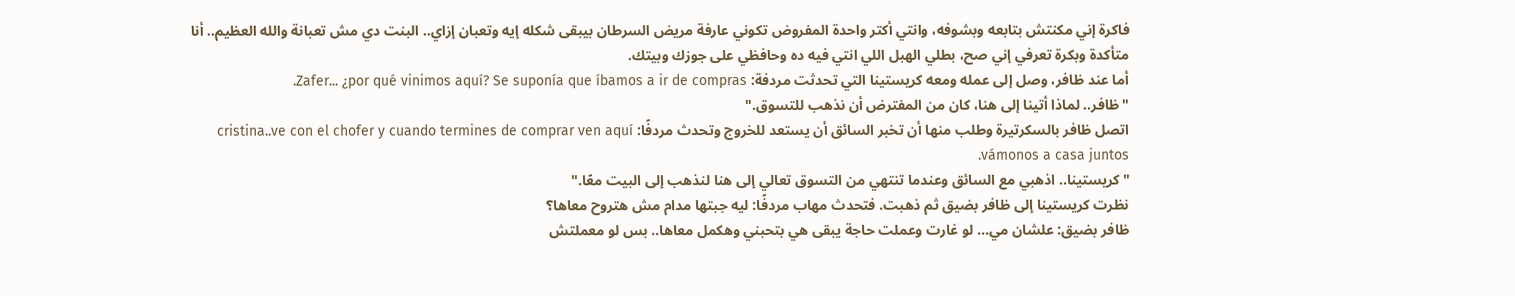فاكرة إني مكنتش بتابعه وبشوفه، وانتي أكتر واحدة المفروض تكوني عارفة مريض السرطان بيبقى شكله إيه وتعبان إزاي.. البنت دي مش تعبانة والله العظيم.. أنا متأكدة وبكرة تعرفي إني صح، بطلي الهبل اللي انتي فيه ده وحافظي على جوزك وبيتك.
أما عند ظافر، وصل إلى عمله ومعه كريستينا التي تحدثت مردفة: Zafer... ¿por qué vinimos aquí? Se suponía que íbamos a ir de compras.
"ظافر.. لماذا أتينا إلى هنا، كان من المفترض أن نذهب للتسوق."
اتصل ظافر بالسكرتيرة وطلب منها أن تخبر السائق أن يستعد للخروج وتحدث مردفًا: cristina..ve con el chofer y cuando termines de comprar ven aquí vámonos a casa juntos.
"كريستينا.. اذهبي مع السائق وعندما تنتهي من التسوق تعالي إلى هنا لنذهب إلى البيت معًا."
نظرت كريستينا إلى ظافر بضيق ثم ذهبت. فتحدث مهاب مردفًا: ليه جبتها مدام مش هتروح معاها؟
ظافر بضيق: علشان مي... لو غارت وعملت حاجة يبقى هي بتحبني وهكمل معاها.. بس لو معملتش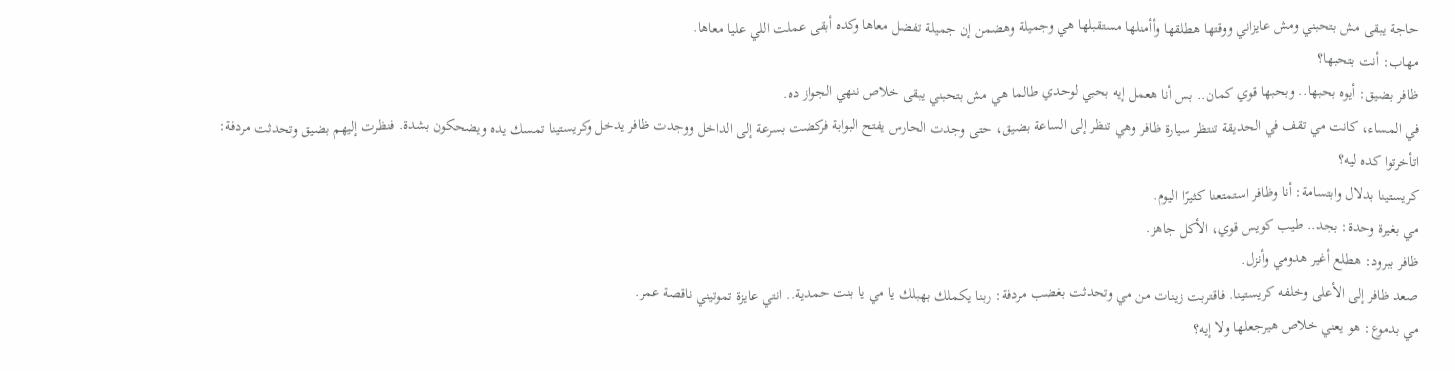حاجة يبقى مش بتحبني ومش عايزاني ووقتها هطلقها وأأمنلها مستقبلها هي وجميلة وهضمن إن جميلة تفضل معاها وكده أبقى عملت اللي عليا معاها.
مهاب: أنت بتحبها؟
ظافر بضيق: أيوه بحبها.. وبحبها قوي كمان.. بس أنا هعمل إيه بحبي لوحدي طالما هي مش بتحبني يبقى خلاص ننهي الجواز ده.
في المساء، كانت مي تقف في الحديقة تنتظر سيارة ظافر وهي تنظر إلى الساعة بضيق، حتى وجدت الحارس يفتح البوابة فركضت بسرعة إلى الداخل ووجدت ظافر يدخل وكريستينا تمسك يده ويضحكون بشدة. فنظرت إليهم بضيق وتحدثت مردفة: اتأخرتوا كده ليه؟
كريستينا بدلال وابتسامة: أنا وظافر استمتعنا كثيرًا اليوم.
مي بغيرة وحدة: بجد.. طيب كويس قوي، الأكل جاهز.
ظافر ببرود: هطلع أغير هدومي وأنزل.
صعد ظافر إلى الأعلى وخلفه كريستينا. فاقتربت زينات من مي وتحدثت بغضب مردفة: ربنا يكملك بهبلك يا مي يا بنت حمدية.. انتي عايزة تموتيني ناقصة عمر.
مي بدموع: هو يعني خلاص هيرجعلها ولا إيه؟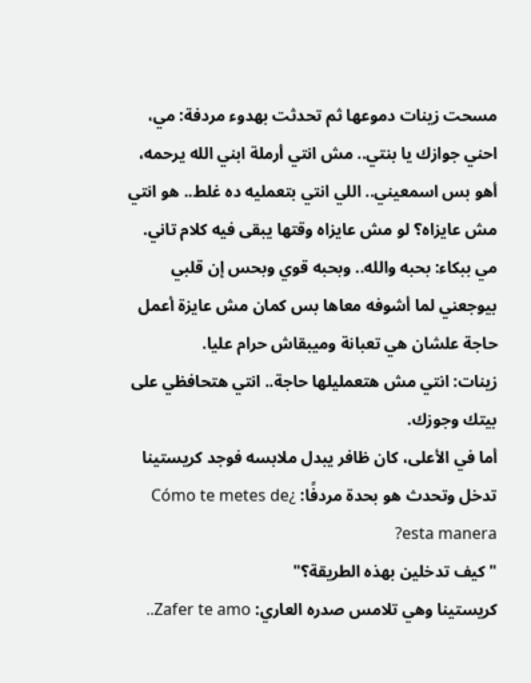مسحت زينات دموعها ثم تحدثت بهدوء مردفة: مي، احني جوازك يا بنتي.. مش انتي أرملة ابني الله يرحمه، أهو بس اسمعيني.. اللي انتي بتعمليه ده غلط.. هو انتي مش عايزاه؟ لو مش عايزاه وقتها يبقى فيه كلام تاني.
مي ببكاء: بحبه والله.. وبحبه قوي وبحس إن قلبي بيوجعني لما أشوفه معاها بس كمان مش عايزة أعمل حاجة علشان هي تعبانة وميبقاش حرام عليا.
زينات: انتي مش هتعمليلها حاجة.. انتي هتحافظي على بيتك وجوزك.
أما في الأعلى، كان ظافر يبدل ملابسه فوجد كريستينا تدخل وتحدث هو بحدة مردفًا: ¿Cómo te metes de esta manera?
"كيف تدخلين بهذه الطريقة؟"
كريستينا وهي تلامس صدره العاري: Zafer te amo..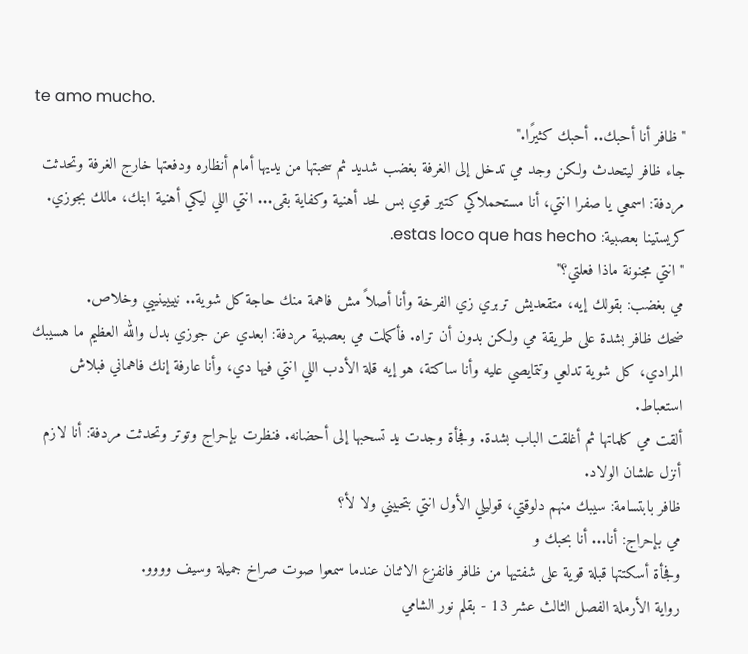te amo mucho.
"ظافر أنا أحبك.. أحبك كثيرًا."
جاء ظافر ليتحدث ولكن وجد مي تدخل إلى الغرفة بغضب شديد ثم سحبتها من يديها أمام أنظاره ودفعتها خارج الغرفة وتحدثت مردفة: اسمعي يا صفرا انتي، أنا مستحملاكي كتير قوي بس لحد أهنية وكفاية بقى... انتي اللي ليكي أهنية ابنك، مالك بجوزي.
كريستينا بعصبية: estas loco que has hecho.
"انتي مجنونة ماذا فعلتي؟"
مي بغضب: بقولك إيه، متقعديش تربري زي الفرخة وأنا أصلاً مش فاهمة منك حاجة كل شوية.. نيييينييي وخلاص.
ضحك ظافر بشدة على طريقة مي ولكن بدون أن تراه. فأكملت مي بعصبية مردفة: ابعدي عن جوزي بدل والله العظيم ما هسيبك المرادي، كل شوية تدلعي وتتمايصي عليه وأنا ساكتة، هو إيه قلة الأدب اللي انتي فيها دي، وأنا عارفة إنك فاهماني فبلاش استعباط.
ألقت مي كلماتها ثم أغلقت الباب بشدة. وفجأة وجدت يد تسحبها إلى أحضانه. فنظرت بإحراج وتوتر وتحدثت مردفة: أنا لازم أنزل علشان الولاد.
ظافر بابتسامة: سيبك منهم دلوقتي، قوليلي الأول انتي بتحبيني ولا لأ؟
مي بإحراج: أنا... أنا بحبك و
وفجأة أسكتتها قبلة قوية على شفتيها من ظافر فانفزع الاثنان عندما سمعوا صوت صراخ جميلة وسيف وووو.
رواية الأرملة الفصل الثالث عشر 13 - بقلم نور الشامي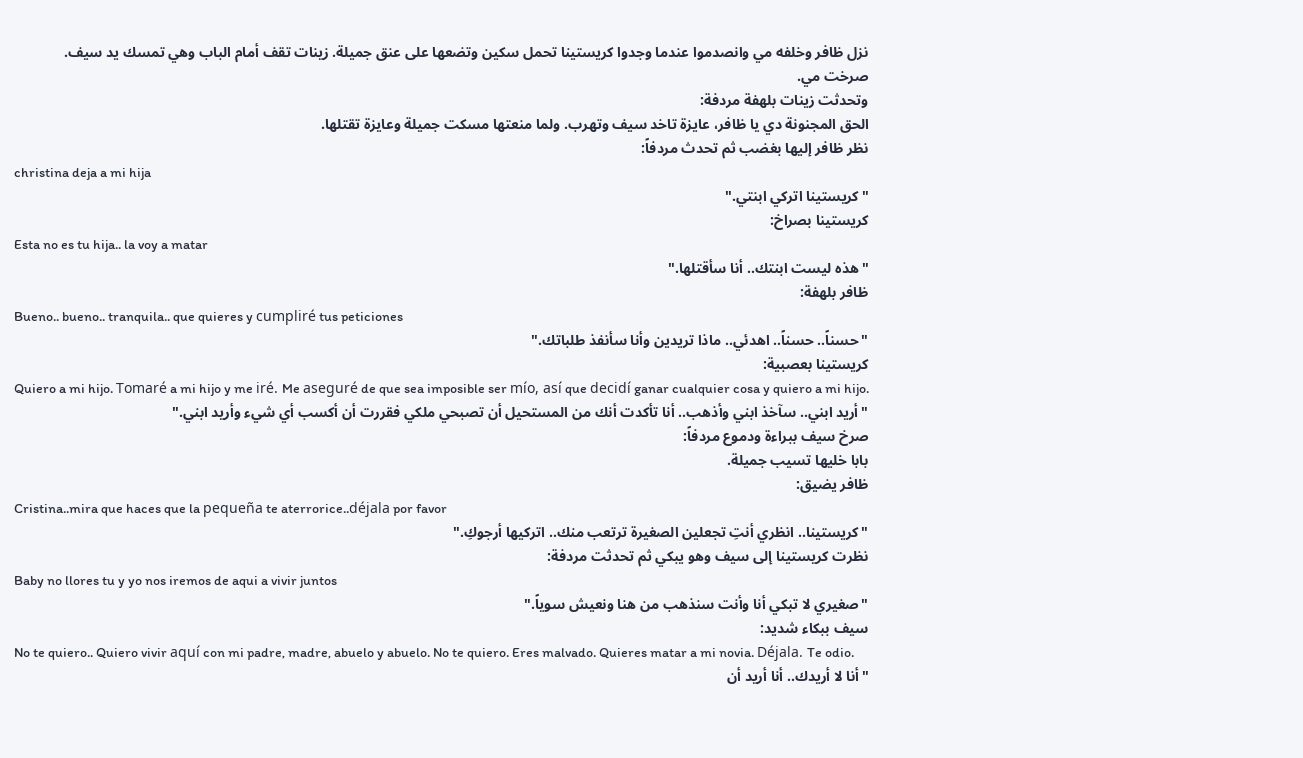نزل ظافر وخلفه مي وانصدموا عندما وجدوا كريستينا تحمل سكين وتضعها على عنق جميلة. زينات تقف أمام الباب وهي تمسك يد سيف.
صرخت مي.
وتحدثت زينات بلهفة مردفة:
الحق المجنونة دي يا ظافر، عايزة تاخد سيف وتهرب. ولما منعتها مسكت جميلة وعايزة تقتلها.
نظر ظافر إليها بغضب ثم تحدث مردفاً:
christina deja a mi hija
"كريستينا اتركي ابنتي."
كريستينا بصراخ:
Esta no es tu hija.. la voy a matar
"هذه ليست ابنتك.. أنا سأقتلها."
ظافر بلهفة:
Bueno.. bueno.. tranquila.. que quieres y cumpliré tus peticiones
"حسناً.. حسناً.. اهدئي.. ماذا تريدين وأنا سأنفذ طلباتك."
كريستينا بعصبية:
Quiero a mi hijo. Tomaré a mi hijo y me iré. Me aseguré de que sea imposible ser mío, así que decidí ganar cualquier cosa y quiero a mi hijo.
"أريد ابني.. سآخذ ابني وأذهب.. أنا تأكدت أنك من المستحيل أن تصبحي ملكي فقررت أن أكسب أي شيء وأريد ابني."
صرخ سيف ببراءة ودموع مردفاً:
بابا خليها تسيب جميلة.
ظافر يضيق:
Cristina..mira que haces que la pequeña te aterrorice..déjala por favor
"كريستينا.. انظري أنتِ تجعلين الصغيرة ترتعب منك.. اتركيها أرجوكِ."
نظرت كريستينا إلى سيف وهو يبكي ثم تحدثت مردفة:
Baby no llores tu y yo nos iremos de aqui a vivir juntos
"صغيري لا تبكي أنا وأنت سنذهب من هنا ونعيش سوياً."
سيف ببكاء شديد:
No te quiero.. Quiero vivir aquí con mi padre, madre, abuelo y abuelo. No te quiero. Eres malvado. Quieres matar a mi novia. Déjala. Te odio.
"أنا لا أريدك.. أنا أريد أن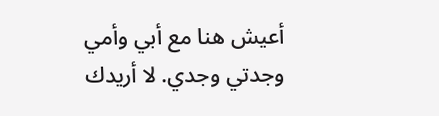أعيش هنا مع أبي وأمي وجدتي وجدي. لا أريدك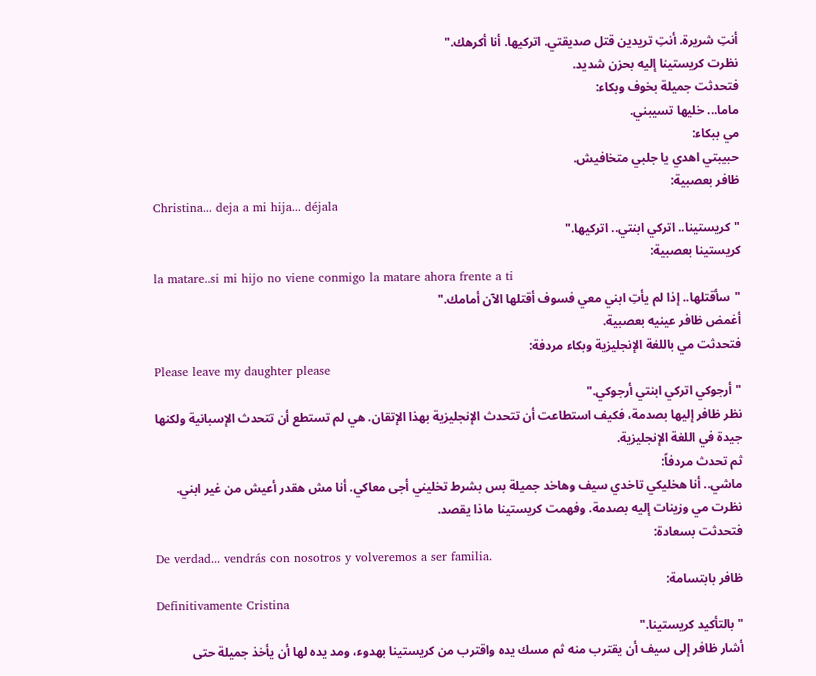أنتِ شريرة. أنتِ تريدين قتل صديقتي. اتركيها. أنا أكرهك."
نظرت كريستينا إليه بحزن شديد.
فتحدثت جميلة بخوف وبكاء:
ماما... خليها تسيبني.
مي ببكاء:
حبيبتي اهدي يا جلبي متخافيش.
ظافر بعصبية:
Christina... deja a mi hija... déjala
"كريستينا.. اتركي ابنتي.. اتركيها."
كريستينا بعصبية:
la matare..si mi hijo no viene conmigo la matare ahora frente a ti
"سأقتلها.. إذا لم يأتِ ابني معي فسوف أقتلها الآن أمامك."
أغمض ظافر عينيه بعصبية.
فتحدثت مي باللغة الإنجليزية وبكاء مردفة:
Please leave my daughter please
"أرجوكي اتركي ابنتي أرجوكي."
نظر ظافر إليها بصدمة، فكيف استطاعت أن تتحدث الإنجليزية بهذا الإتقان. هي لم تستطع أن تتحدث الإسبانية ولكنها جيدة في اللغة الإنجليزية.
ثم تحدث مردفاً:
ماشي.. أنا هخليكي تاخدي سيف وهاخد جميلة بس بشرط تخليني أجى معاكي. أنا مش هقدر أعيش من غير ابني.
نظرت مي وزينات إليه بصدمة. وفهمت كريستينا ماذا يقصد.
فتحدثت بسعادة:
De verdad... vendrás con nosotros y volveremos a ser familia.
ظافر بابتسامة:
Definitivamente Cristina
"بالتأكيد كريستينا."
أشار ظافر إلى سيف أن يقترب منه ثم مسك يده واقترب من كريستينا بهدوء، ومد يده لها أن يأخذ جميلة حتى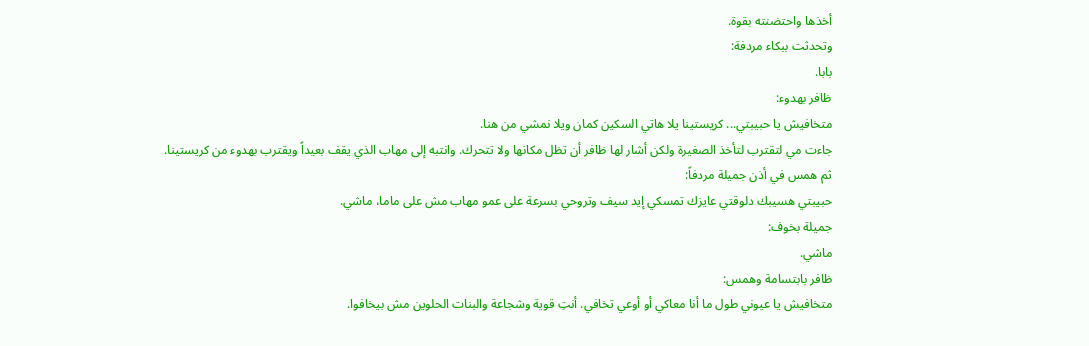أخذها واحتضنته بقوة.
وتحدثت ببكاء مردفة:
بابا.
ظافر بهدوء:
متخافيش يا حبيبتي... كريستينا يلا هاتي السكين كمان ويلا نمشي من هنا.
جاءت مي لتقترب لتأخذ الصغيرة ولكن أشار لها ظافر أن تظل مكانها ولا تتحرك. وانتبه إلى مهاب الذي يقف بعيداً ويقترب بهدوء من كريستينا.
ثم همس في أذن جميلة مردفاً:
حبيبتي هسيبك دلوقتي عايزك تمسكي إيد سيف وتروحي بسرعة على عمو مهاب مش على ماما، ماشي.
جميلة بخوف:
ماشي.
ظافر بابتسامة وهمس:
متخافيش يا عيوني طول ما أنا معاكي أو أوعي تخافي. أنتِ قوية وشجاعة والبنات الحلوين مش بيخافوا.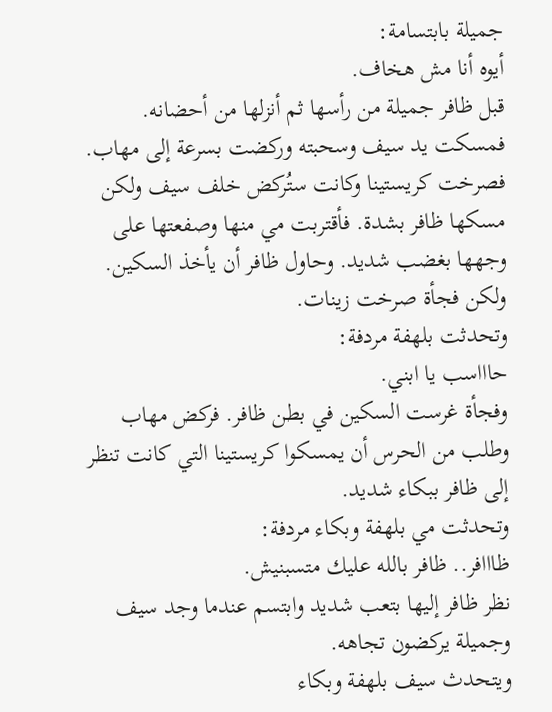جميلة بابتسامة:
أيوه أنا مش هخاف.
قبل ظافر جميلة من رأسها ثم أنزلها من أحضانه. فمسكت يد سيف وسحبته وركضت بسرعة إلى مهاب.
فصرخت كريستينا وكانت ستُركض خلف سيف ولكن مسكها ظافر بشدة. فأقتربت مي منها وصفعتها على وجهها بغضب شديد. وحاول ظافر أن يأخذ السكين.
ولكن فجأة صرخت زينات.
وتحدثت بلهفة مردفة:
حاااسب يا ابني.
وفجأة غرست السكين في بطن ظافر. فركض مهاب وطلب من الحرس أن يمسكوا كريستينا التي كانت تنظر إلى ظافر ببكاء شديد.
وتحدثت مي بلهفة وبكاء مردفة:
ظااافر.. ظافر بالله عليك متسبنيش.
نظر ظافر إليها بتعب شديد وابتسم عندما وجد سيف وجميلة يركضون تجاهه.
ويتحدث سيف بلهفة وبكاء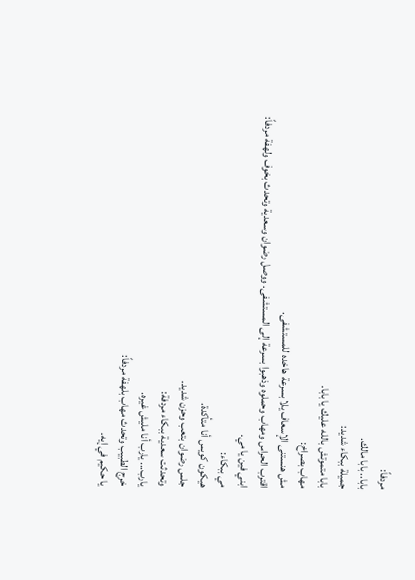مردفاً:
بابا.. بابا مالك.
جميلة ببكاء شديد:
بابا متموتش بالله عليك يا بابا.
مهاب بصراخ:
مش هنستنى الإسعاف يلا بسرعة هاخده للمستشفى.
اقترب الحراس ومهاب وحملوه وذهبوا بسرعة إلى المستشفى. ووصل رضوان وسعدية وتحدث بخوف ولهفة مردفاً:
ابني فين يا مي.
مي ببكاء:
هيكون كويس أنا متأكدة.
جلس رضوان بتعب وحزن شديد.
وتحدثت سعدية ببكاء مردفة:
يارب... يارب أنا مليش غيره.
خرج الطبيب وتحدث مهاب بلهفة مردفاً:
يا حكيم في إيه.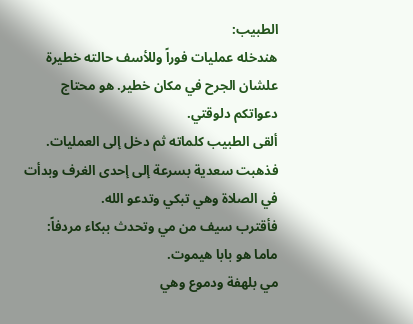الطبيب:
هندخله عمليات فوراً وللأسف حالته خطيرة علشان الجرح في مكان خطير. هو محتاج دعواتكم دلوقتي.
ألقى الطبيب كلماته ثم دخل إلى العمليات. فذهبت سعدية بسرعة إلى إحدى الغرف وبدأت في الصلاة وهي تبكي وتدعو الله.
فأقترب سيف من مي وتحدث ببكاء مردفاً:
ماما هو بابا هيموت.
مي بلهفة ودموع وهي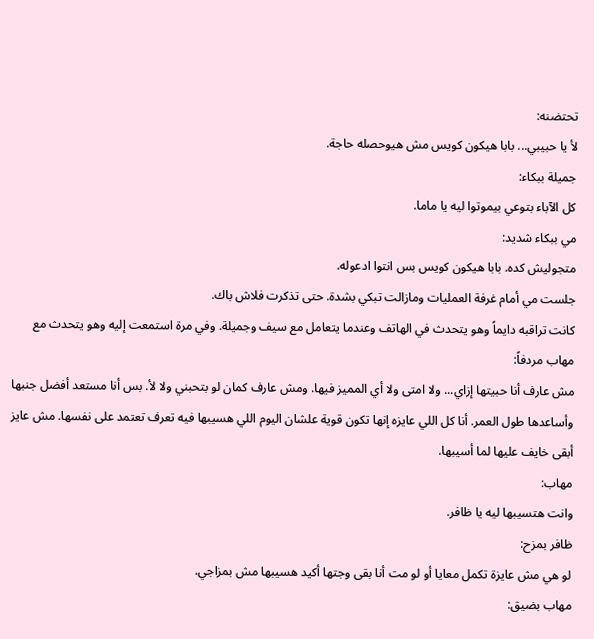تحتضنه:
لأ يا حبيبي... بابا هيكون كويس مش هيوحصله حاجة.
جميلة ببكاء:
كل الآباء بتوعي بيموتوا ليه يا ماما.
مي ببكاء شديد:
متجوليش كده. بابا هيكون كويس بس انتوا ادعوله.
جلست مي أمام غرفة العمليات ومازالت تبكي بشدة. حتى تذكرت فلاش باك.
كانت تراقبه دايماً وهو يتحدث في الهاتف وعندما يتعامل مع سيف وجميلة. وفي مرة استمعت إليه وهو يتحدث مع مهاب مردفاً:
مش عارف أنا حبيتها إزاي... ولا امتى ولا أي المميز فيها. ومش عارف كمان لو بتحبني ولا لأ. بس أنا مستعد أفضل جنبها وأساعدها طول العمر. أنا كل اللي عايزه إنها تكون قوية علشان اليوم اللي هسيبها فيه تعرف تعتمد على نفسها. مش عايز أبقى خايف عليها لما أسيبها.
مهاب:
وانت هتسيبها ليه يا ظافر.
ظافر بمزح:
لو هي مش عايزة تكمل معايا أو لو مت أنا بقى وجتها أكيد هسيبها مش بمزاجي.
مهاب بضيق: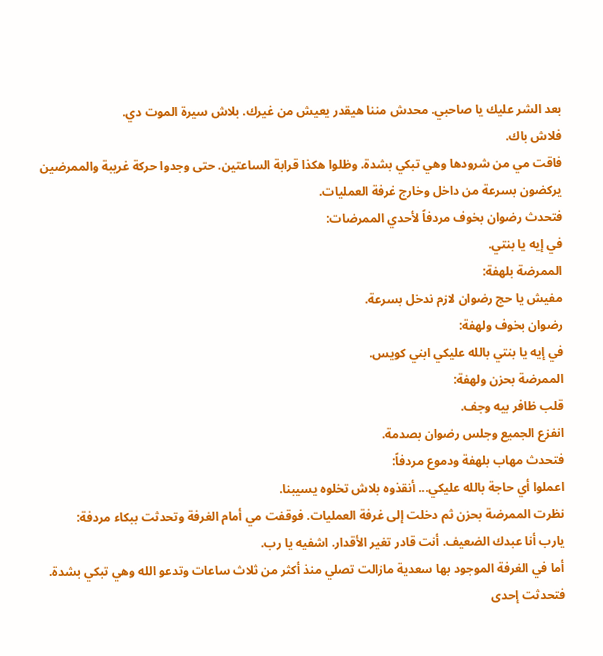بعد الشر عليك يا صاحبي. محدش مننا هيقدر يعيش من غيرك. بلاش سيرة الموت دي.
فلاش باك.
فاقت مي من شرودها وهي تبكي بشدة. وظلوا هكذا قرابة الساعتين. حتى وجدوا حركة غريبة والممرضين يركضون بسرعة من داخل وخارج غرفة العمليات.
فتحدث رضوان بخوف مردفاً لأحدي الممرضات:
في إيه يا بنتي.
الممرضة بلهفة:
مفيش يا حج رضوان لازم ندخل بسرعة.
رضوان بخوف ولهفة:
في إيه يا بنتي بالله عليكي ابني كويس.
الممرضة بحزن ولهفة:
قلب ظافر بيه وجف.
انفزع الجميع وجلس رضوان بصدمة.
فتحدث مهاب بلهفة ودموع مردفاً:
اعملوا أي حاجة بالله عليكي... أنقذوه بلاش تخلوه يسيبنا.
نظرت الممرضة بحزن ثم دخلت إلى غرفة العمليات. فوقفت مي أمام الغرفة وتحدثت ببكاء مردفة:
يارب أنا عبدك الضعيف. أنت قادر تغير الأقدار. اشفيه يا رب.
أما في الغرفة الموجود بها سعدية مازالت تصلي منذ أكثر من ثلاث ساعات وتدعو الله وهي تبكي بشدة.
فتحدثت إحدى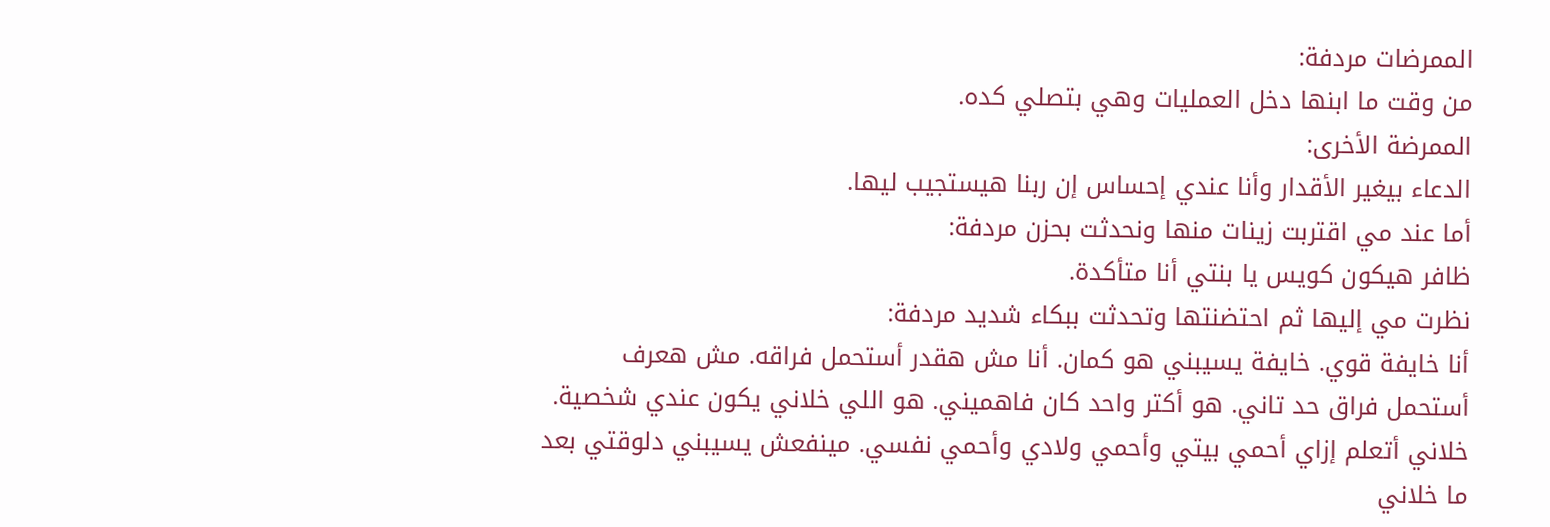الممرضات مردفة:
من وقت ما ابنها دخل العمليات وهي بتصلي كده.
الممرضة الأخرى:
الدعاء بيغير الأقدار وأنا عندي إحساس إن ربنا هيستجيب ليها.
أما عند مي اقتربت زينات منها ونحدثت بحزن مردفة:
ظافر هيكون كويس يا بنتي أنا متأكدة.
نظرت مي إليها ثم احتضنتها وتحدثت ببكاء شديد مردفة:
أنا خايفة قوي. خايفة يسيبني هو كمان. أنا مش هقدر أستحمل فراقه. مش هعرف أستحمل فراق حد تاني. هو أكتر واحد كان فاهميني. هو اللي خلاني يكون عندي شخصية. خلاني أتعلم إزاي أحمي بيتي وأحمي ولادي وأحمي نفسي. مينفعش يسيبني دلوقتي بعد ما خلاني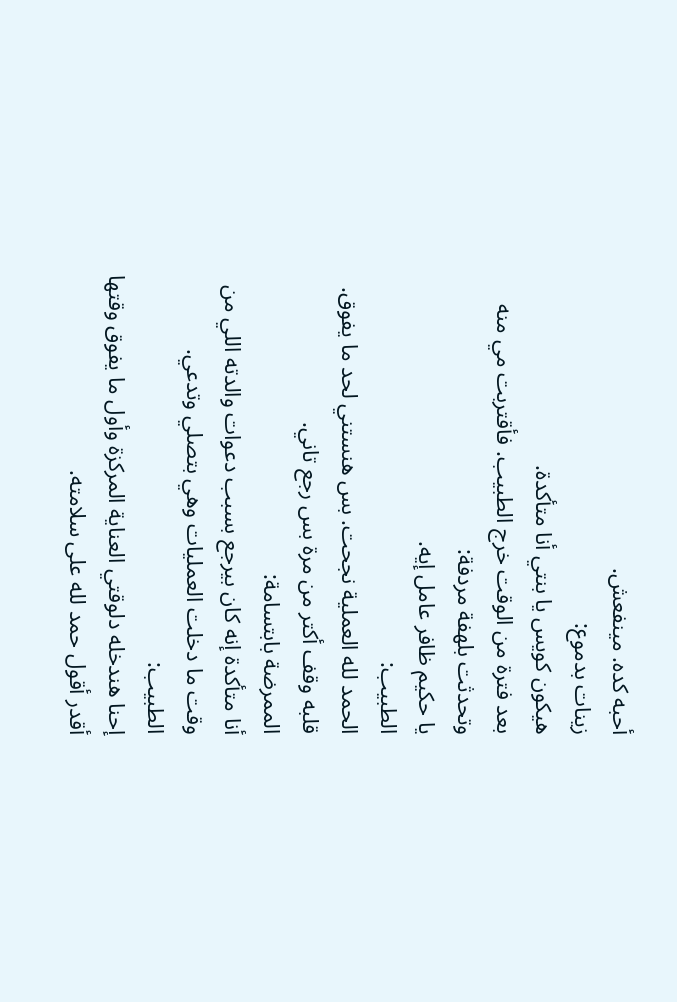أحبه كده. مينفعش.
زينات بدموع:
هيكون كويس يا بنتي أنا متأكدة.
بعد فترة من الوقت خرج الطبيب. فأقتربت مي منه وتحدثت بلهفة مردفة:
يا حكيم ظافر عامل إيه.
الطبيب:
الحمد لله العملية نجحت. بس هنستني لحد ما يفوق. قلبه وقف أكتر من مرة بس رجع تاني.
الممرضة بابتسامة:
أنا متأكدة إنه كان بيرجع بسبب دعوات والدته اللي من وقت ما دخلت العمليات وهي بتصلي وتدعي.
الطبيب:
إحنا هندخله دلوقتي العناية المركزة وأول ما يفوق وقتها أقدر أقول حمد لله على سلامته.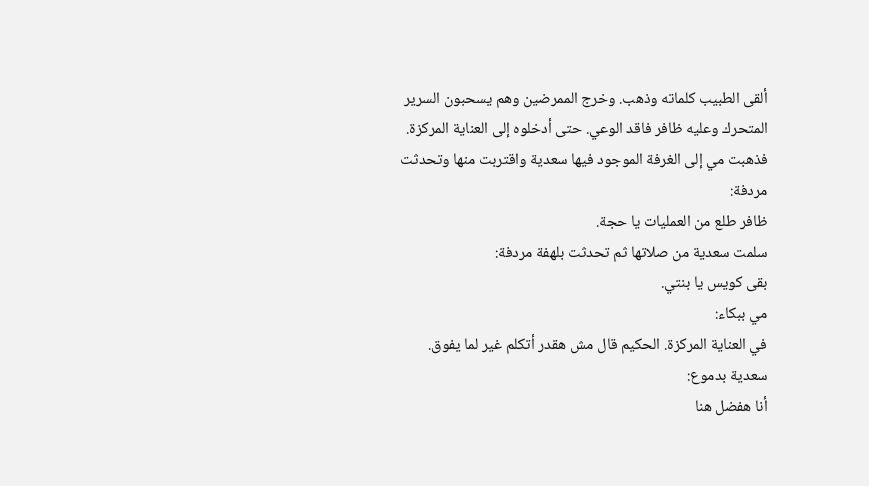ألقى الطبيب كلماته وذهب. وخرج الممرضين وهم يسحبون السرير المتحرك وعليه ظافر فاقد الوعي. حتى أدخلوه إلى العناية المركزة.
فذهبت مي إلى الغرفة الموجود فيها سعدية واقتربت منها وتحدثت مردفة:
ظافر طلع من العمليات يا حجة.
سلمت سعدية من صلاتها ثم تحدثت بلهفة مردفة:
بقى كويس يا بنتي.
مي ببكاء:
في العناية المركزة. الحكيم قال مش هقدر أتكلم غير لما يفوق.
سعدية بدموع:
أنا هفضل هنا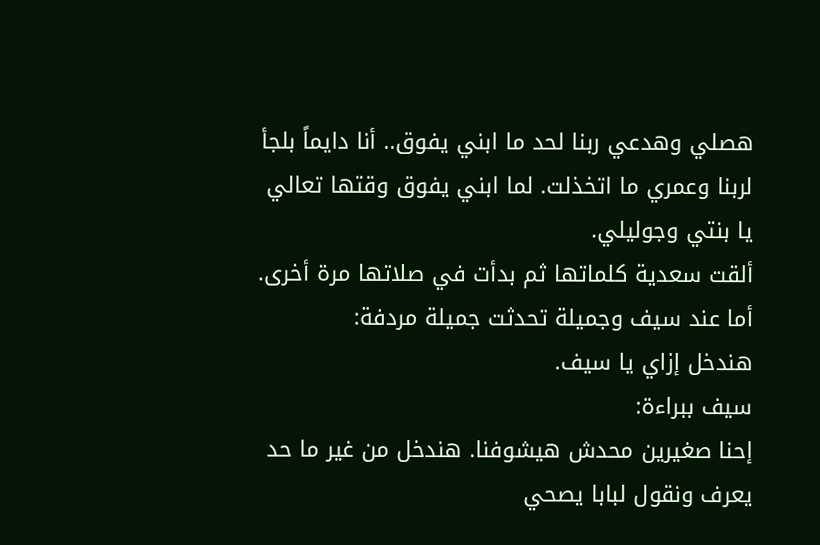هصلي وهدعي ربنا لحد ما ابني يفوق.. أنا دايماً بلجأ لربنا وعمري ما اتخذلت. لما ابني يفوق وقتها تعالي يا بنتي وجوليلي.
ألقت سعدية كلماتها ثم بدأت في صلاتها مرة أخرى.
أما عند سيف وجميلة تحدثت جميلة مردفة:
هندخل إزاي يا سيف.
سيف ببراءة:
إحنا صغيرين محدش هيشوفنا. هندخل من غير ما حد يعرف ونقول لبابا يصحي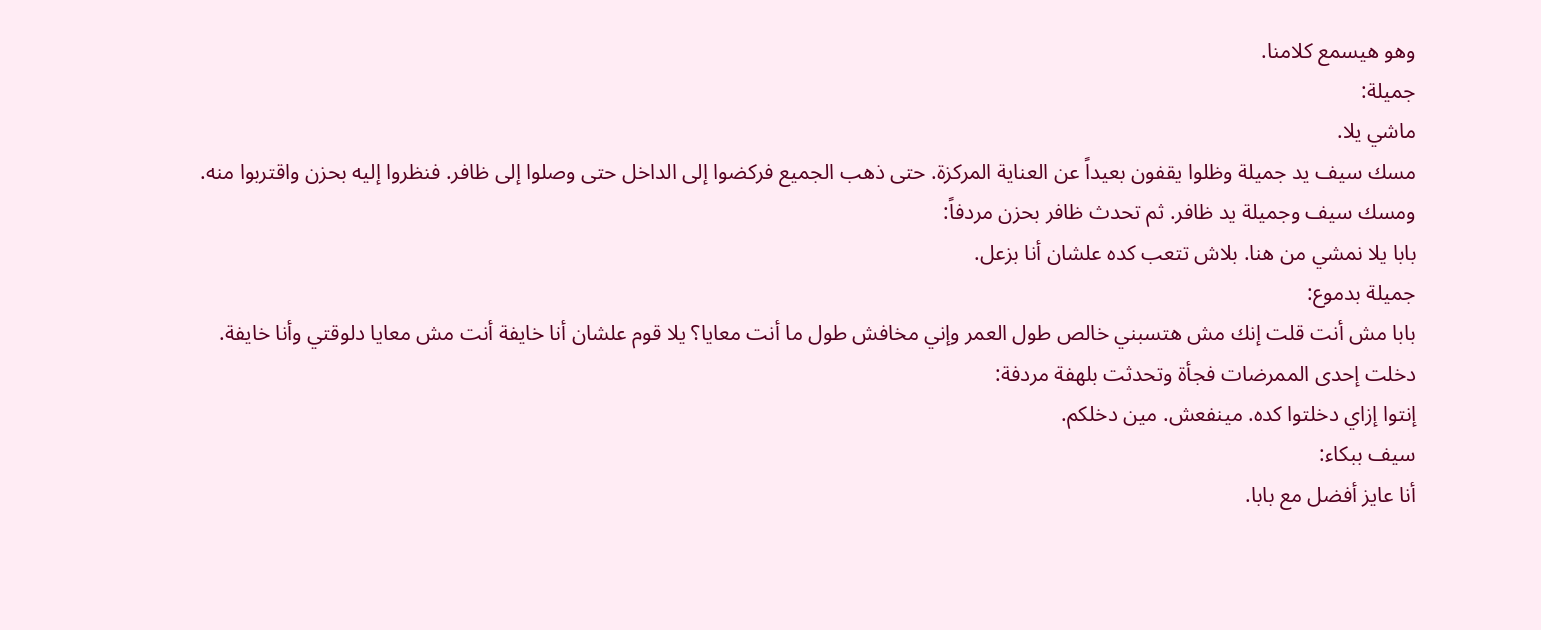وهو هيسمع كلامنا.
جميلة:
ماشي يلا.
مسك سيف يد جميلة وظلوا يقفون بعيداً عن العناية المركزة. حتى ذهب الجميع فركضوا إلى الداخل حتى وصلوا إلى ظافر. فنظروا إليه بحزن واقتربوا منه.
ومسك سيف وجميلة يد ظافر. ثم تحدث ظافر بحزن مردفاً:
بابا يلا نمشي من هنا. بلاش تتعب كده علشان أنا بزعل.
جميلة بدموع:
بابا مش أنت قلت إنك مش هتسبني خالص طول العمر وإني مخافش طول ما أنت معايا؟ يلا قوم علشان أنا خايفة أنت مش معايا دلوقتي وأنا خايفة.
دخلت إحدى الممرضات فجأة وتحدثت بلهفة مردفة:
إنتوا إزاي دخلتوا كده. مينفعش. مين دخلكم.
سيف ببكاء:
أنا عايز أفضل مع بابا.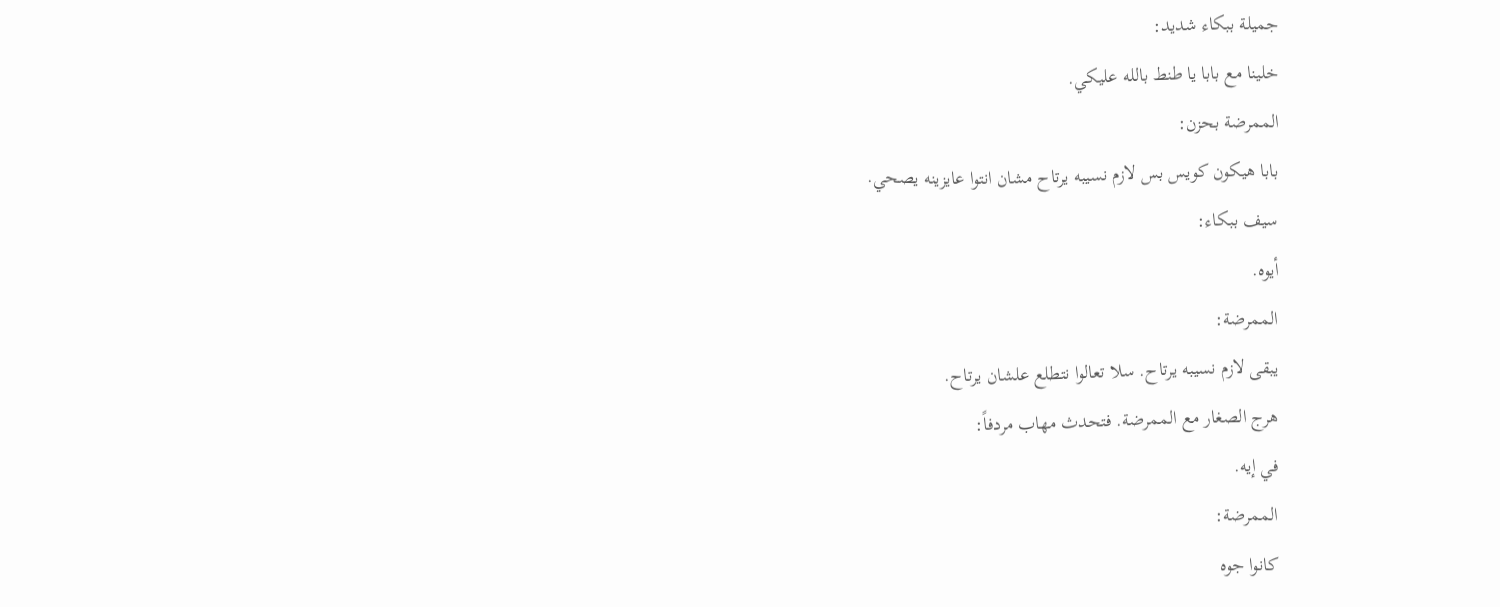جميلة ببكاء شديد:
خلينا مع بابا يا طنط بالله عليكي.
الممرضة بحزن:
بابا هيكون كويس بس لازم نسيبه يرتاح مشان انتوا عايزينه يصحي.
سيف ببكاء:
أيوه.
الممرضة:
يبقى لازم نسيبه يرتاح. سلا تعالوا نتطلع علشان يرتاح.
هرج الصغار مع الممرضة. فتحدث مهاب مردفاً:
في إيه.
الممرضة:
كانوا جوه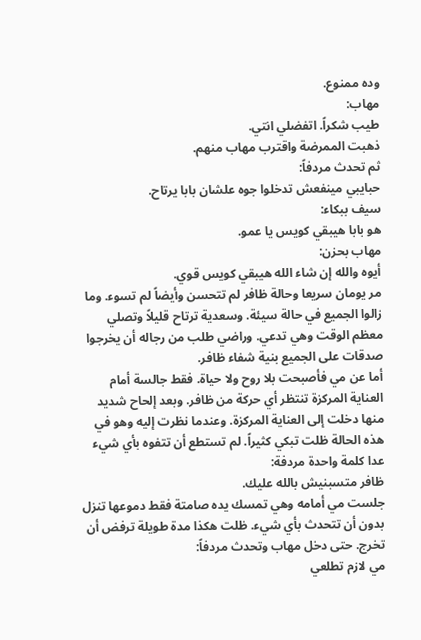وده ممنوع.
مهاب:
طيب شكراً. اتفضلي انتي.
ذهبت الممرضة واقترب مهاب منهم.
ثم تحدث مردفاً:
حبايبي مينفعش تدخلوا جوه علشان بابا يرتاح.
سيف ببكاء:
هو بابا هيبقي كويس يا عمو.
مهاب بحزن:
أيوه والله إن شاء الله هيبقي كويس قوي.
مر يومان سريعا وحالة ظافر لم تتحسن وأيضاً لم تسوء. وما زالوا الجميع في حالة سيئة. وسعدية ترتاح قليلاً وتصلي معظم الوقت وهي تدعي. وراضي طلب من رجاله أن يخرجوا صدقات على الجميع بنية شفاء ظافر.
أما عن مي فأصبحت بلا روح ولا حياة. فقط جالسة أمام العناية المركزة تنتظر أي حركة من ظافر. وبعد إلحاح شديد منها دخلت إلى العناية المركزة. وعندما نظرت إليه وهو في هذه الحالة ظلت تبكي كثيراً. لم تستطع أن تتفوه بأي شيء عدا كلمة واحدة مردفة:
ظافر متسبنيش بالله عليك.
جلست مي أمامه وهي تمسك يده صامتة فقط دموعها تنزل بدون أن تتحدث بأي شيء. ظلت هكذا مدة طويلة ترفض أن تخرج. حتى دخل مهاب وتحدث مردفاً:
مي لازم تطلعي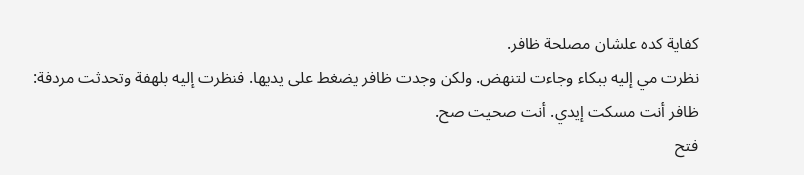كفاية كده علشان مصلحة ظافر.
نظرت مي إليه ببكاء وجاءت لتنهض. ولكن وجدت ظافر يضغط على يديها. فنظرت إليه بلهفة وتحدثت مردفة:
ظافر أنت مسكت إيدي. أنت صحيت صح.
فتح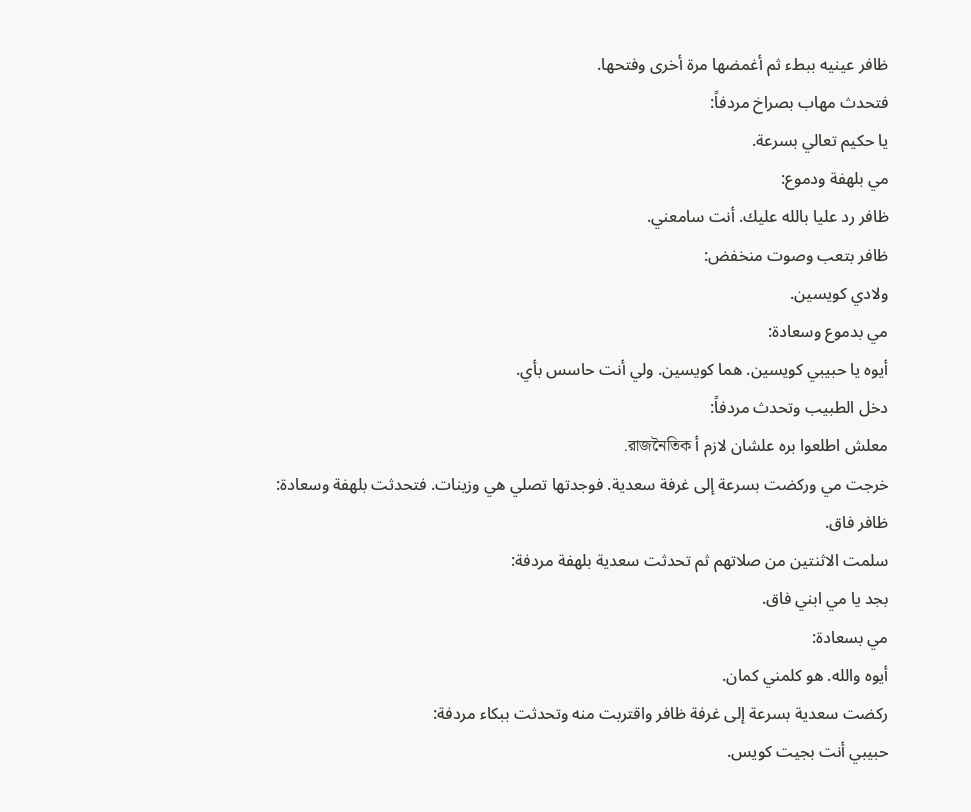ظافر عينيه ببطء ثم أغمضها مرة أخرى وفتحها.
فتحدث مهاب بصراخ مردفاً:
يا حكيم تعالي بسرعة.
مي بلهفة ودموع:
ظافر رد عليا بالله عليك. أنت سامعني.
ظافر بتعب وصوت منخفض:
ولادي كويسين.
مي بدموع وسعادة:
أيوه يا حبيبي كويسين. هما كويسين. ولي أنت حاسس بأي.
دخل الطبيب وتحدث مردفاً:
معلش اطلعوا بره علشان لازم أ রাজনৈতিক.
خرجت مي وركضت بسرعة إلى غرفة سعدية. فوجدتها تصلي هي وزينات. فتحدثت بلهفة وسعادة:
ظافر فاق.
سلمت الاثنتين من صلاتهم ثم تحدثت سعدية بلهفة مردفة:
بجد يا مي ابني فاق.
مي بسعادة:
أيوه والله. هو كلمني كمان.
ركضت سعدية بسرعة إلى غرفة ظافر واقتربت منه وتحدثت ببكاء مردفة:
حبيبي أنت بجيت كويس.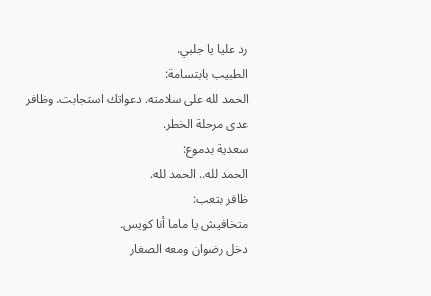رد عليا يا جلبي.
الطبيب بابتسامة:
الحمد لله على سلامته. دعواتك استجابت. وظافر عدى مرحلة الخطر.
سعدية بدموع:
الحمد لله.. الحمد لله.
ظافر بتعب:
متخافيش يا ماما أنا كويس.
دخل رضوان ومعه الصغار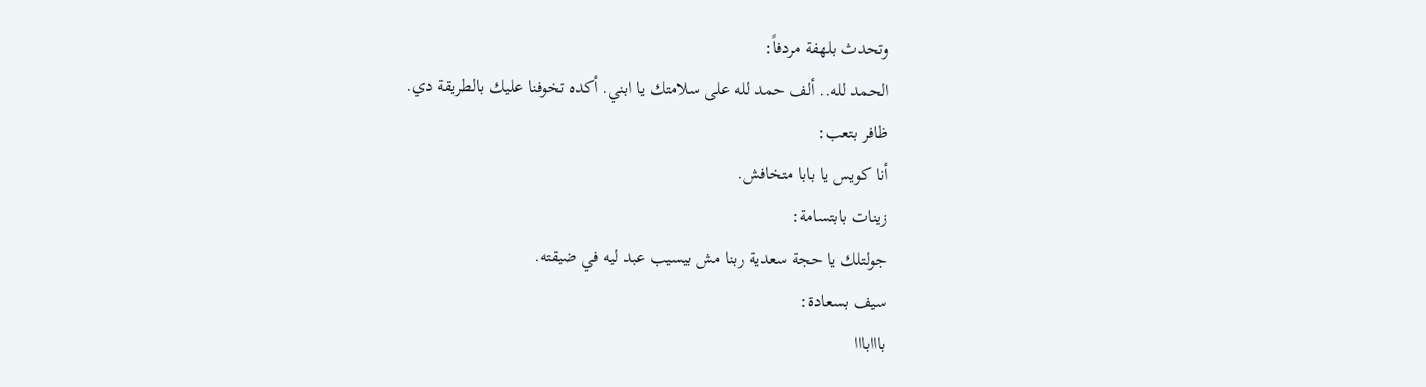وتحدث بلهفة مردفاً:
الحمد لله.. ألف حمد لله على سلامتك يا ابني. أكده تخوفنا عليك بالطريقة دي.
ظافر بتعب:
أنا كويس يا بابا متخافش.
زينات بابتسامة:
جولتلك يا حجة سعدية ربنا مش بيسيب عبد ليه في ضيقته.
سيف بسعادة:
بااابااا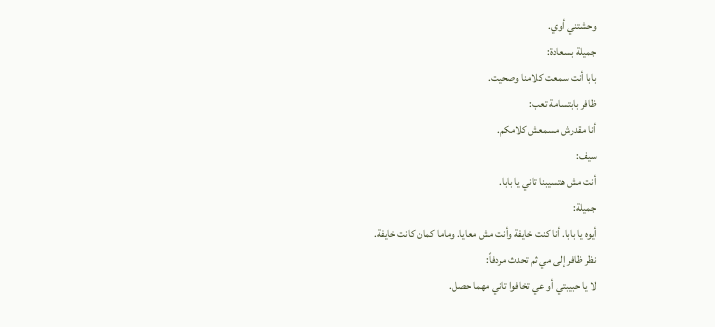وحشتني أوي.
جميلة بسعادة:
بابا أنت سمعت كلامنا وصحيت.
ظافر بابتسامة تعب:
أنا مقدرش مسمعش كلامكم.
سيف:
أنت مش هتسيبنا تاني يا بابا.
جميلة:
أيوه يا بابا. أنا كنت خايفة وأنت مش معايا. وماما كمان كانت خايفة.
نظر ظافر إلى مي ثم تحدث مردفاً:
لا يا حبيبتي أو عي تخافوا تاني مهما حصل.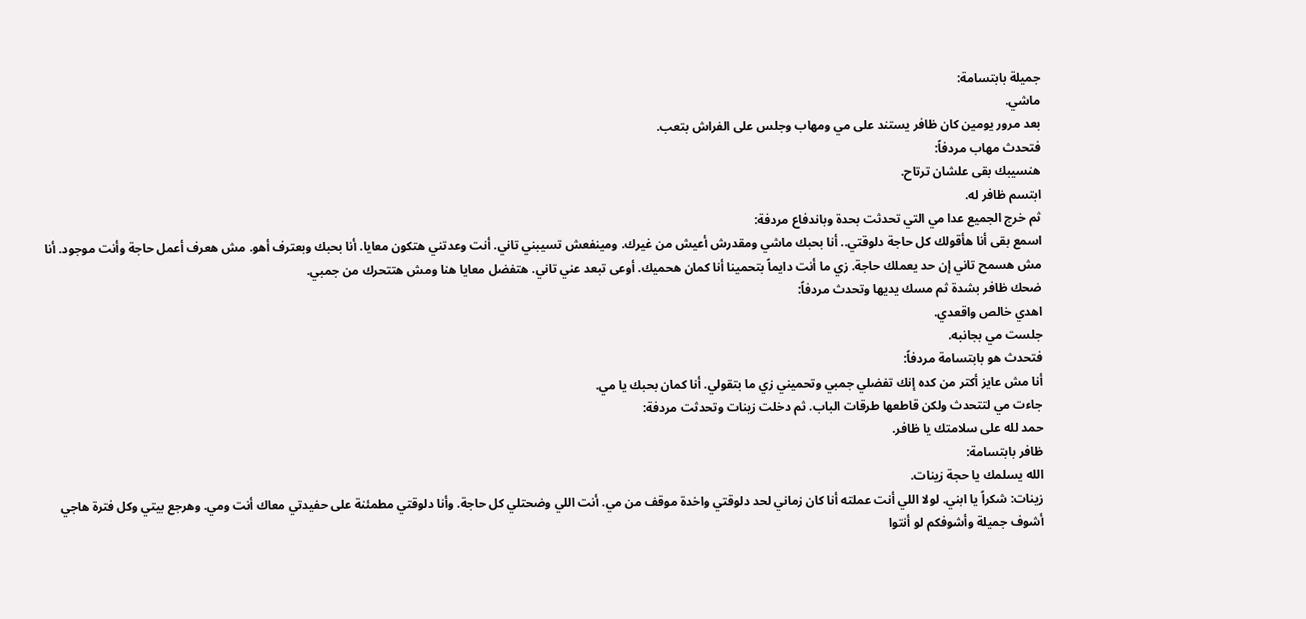جميلة بابتسامة:
ماشي.
بعد مرور يومين كان ظافر يستند على مي ومهاب وجلس على الفراش بتعب.
فتحدث مهاب مردفاً:
هنسيبك بقى علشان ترتاح.
ابتسم ظافر له.
ثم خرج الجميع عدا مي التي تحدثت بحدة وباندفاع مردفة:
اسمع بقى أنا هأقولك كل حاجة دلوقتي.. أنا بحبك ماشي ومقدرش أعيش من غيرك. ومينفعش تسيبني تاني. أنت وعدتني هتكون معايا. أنا بحبك وبعترف أهو. مش هعرف أعمل حاجة وأنت موجود. أنا مش هسمح تاني إن حد يعملك حاجة. زي ما أنت دايماً بتحمينا أنا كمان هحميك. أوعى تبعد عني تاني. هتفضل معايا هنا ومش هتتحرك من جمبي.
ضحك ظافر بشدة ثم مسك يديها وتحدث مردفاً:
اهدي خالص واقعدي.
جلست مي بجانبه.
فتحدث هو بابتسامة مردفاً:
أنا مش عايز أكتر من كده إنك تفضلي جمبي وتحميني زي ما بتقولي. أنا كمان بحبك يا مي.
جاءت مي لتتحدث ولكن قاطعها طرقات الباب. ثم دخلت زينات وتحدثت مردفة:
حمد لله على سلامتك يا ظافر.
ظافر بابتسامة:
الله يسلمك يا حجة زينات.
زينات: شكراً يا ابني. لولا اللي أنت عملته أنا كان زماني لحد دلوقتي واخدة موقف من مي. أنت اللي وضحتلي كل حاجة. وأنا دلوقتي مطمئنة على حفيدتي معاك أنت ومي. وهرجع بيتي وكل فترة هاجي أشوف جميلة وأشوفكم لو أنتوا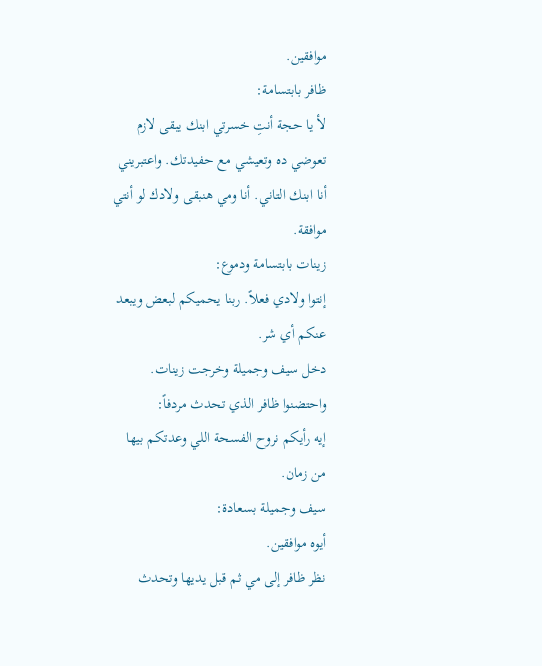موافقين.
ظافر بابتسامة:
لأ يا حجة أنتِ خسرتي ابنك يبقى لازم تعوضي ده وتعيشي مع حفيدتك. واعتبريني أنا ابنك التاني. أنا ومي هنبقى ولادك لو أنتي موافقة.
زينات بابتسامة ودموع:
إنتوا ولادي فعلاً. ربنا يحميكم لبعض ويبعد عنكم أي شر.
دخل سيف وجميلة وخرجت زينات. واحتضنوا ظافر الذي تحدث مردفاً:
إيه رأيكم نروح الفسحة اللي وعدتكم بيها من زمان.
سيف وجميلة بسعادة:
أيوه موافقين.
نظر ظافر إلى مي ثم قبل يديها وتحدث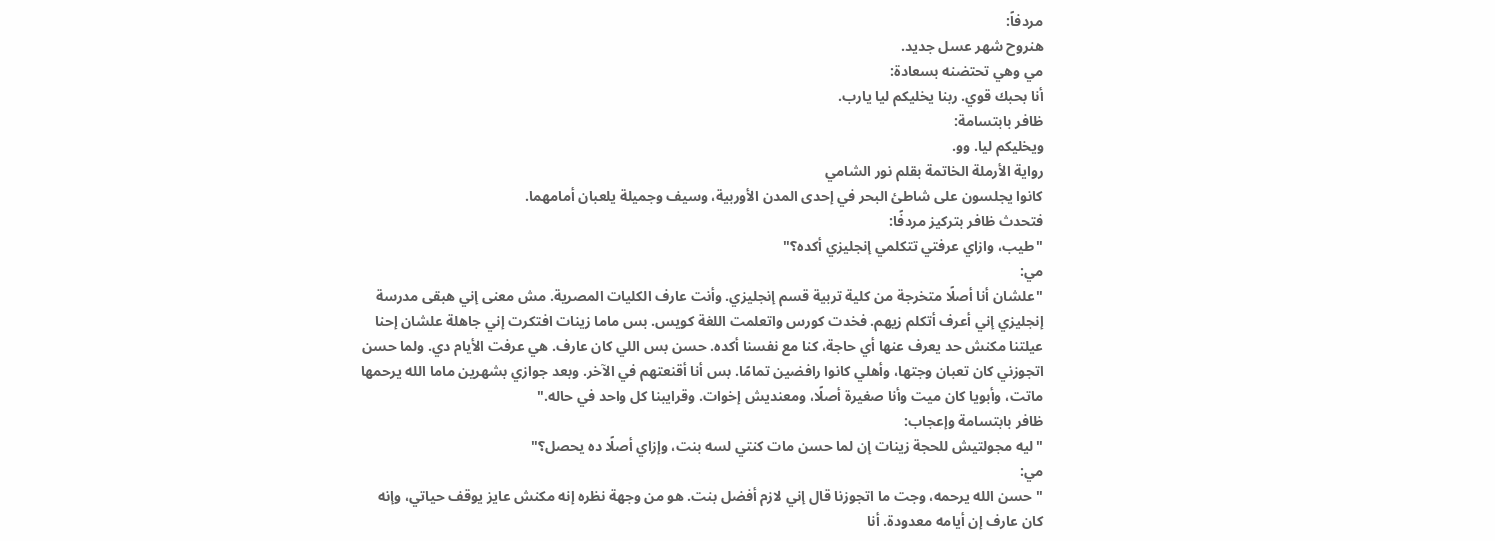مردفاً:
هنروح شهر عسل جديد.
مي وهي تحتضنه بسعادة:
أنا بحبك قوي. ربنا يخليكم ليا يارب.
ظافر بابتسامة:
ويخليكم ليا. وو.
رواية الأرملة الخاتمة بقلم نور الشامي
كانوا يجلسون على شاطئ البحر في إحدى المدن الأوربية، وسيف وجميلة يلعبان أمامهما.
فتحدث ظافر بتركيز مردفًا:
"طيب، وازاي عرفتي تتكلمي إنجليزي أكده؟"
مي:
"علشان أنا أصلًا متخرجة من كلية تربية قسم إنجليزي. وأنت عارف الكليات المصرية. مش معنى إني هبقى مدرسة إنجليزي إني أعرف أتكلم زيهم. فخدت كورس واتعلمت اللغة كويس. بس ماما زينات افتكرت إني جاهلة علشان إحنا عيلتنا مكنش حد يعرف عنها أي حاجة، كنا مع نفسنا أكده. حسن بس اللي كان عارف. هي عرفت الأيام دي. ولما حسن اتجوزني كان تعبان وجتها، وأهلي كانوا رافضين تمامًا. بس أنا أقنعتهم في الآخر. وبعد جوازي بشهرين ماما الله يرحمها ماتت، وأبويا كان ميت وأنا صغيرة أصلًا، ومعنديش إخوات. وقرايبنا كل واحد في حاله."
ظافر بابتسامة وإعجاب:
"ليه مجولتيش للحجة زينات إن لما حسن مات كنتي لسه بنت، وإزاي أصلًا ده يحصل؟"
مي:
"حسن الله يرحمه، وجت ما اتجوزنا قال إني لازم أفضل بنت. هو من وجهة نظره إنه مكنش عايز يوقف حياتي، وإنه كان عارف إن أيامه معدودة. أنا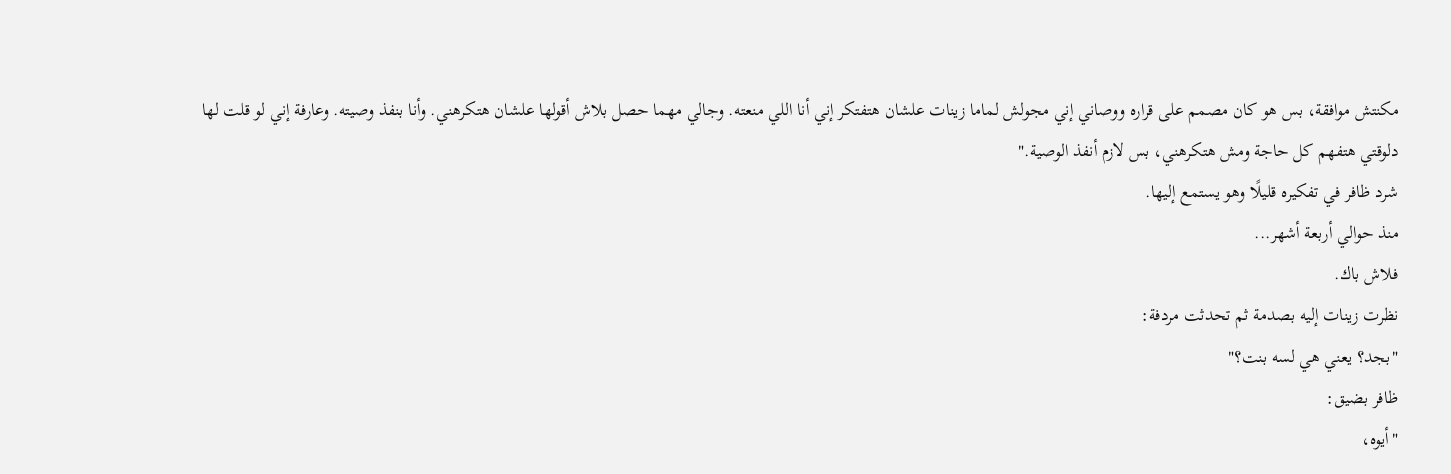مكنتش موافقة، بس هو كان مصمم على قراره ووصاني إني مجولش لماما زينات علشان هتفتكر إني أنا اللي منعته. وجالي مهما حصل بلاش أقولها علشان هتكرهني. وأنا بنفذ وصيته. وعارفة إني لو قلت لها دلوقتي هتفهم كل حاجة ومش هتكرهني، بس لازم أنفذ الوصية."
شرد ظافر في تفكيره قليلًا وهو يستمع إليها.
منذ حوالي أربعة أشهر...
فلاش باك.
نظرت زينات إليه بصدمة ثم تحدثت مردفة:
"بجد؟ يعني هي لسه بنت؟"
ظافر بضيق:
"أيوه،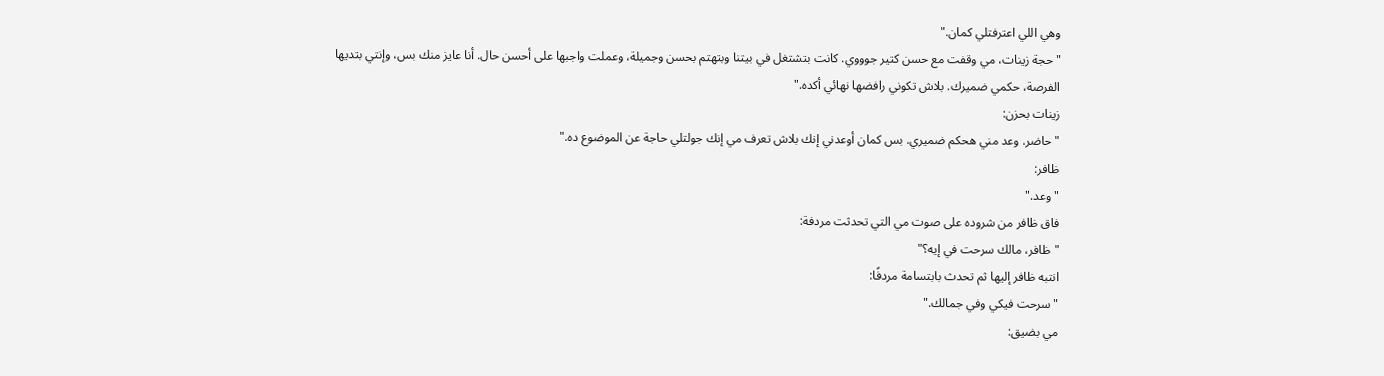وهي اللي اعترفتلي كمان."
"حجة زينات، مي وقفت مع حسن كتير جوووي. كانت بتشتغل في بيتنا وبتهتم بحسن وجميلة، وعملت واجبها على أحسن حال. أنا عايز منك بس، وإنتي بتديها الفرصة، حكمي ضميرك. بلاش تكوني رافضها نهائي أكده."
زينات بحزن:
"حاضر. وعد مني هحكم ضميري. بس كمان أوعدني إنك بلاش تعرف مي إنك جولتلي حاجة عن الموضوع ده."
ظافر:
"وعد."
فاق ظافر من شروده على صوت مي التي تحدثت مردفة:
"ظافر، مالك سرحت في إيه؟"
انتبه ظافر إليها ثم تحدث بابتسامة مردفًا:
"سرحت فيكي وفي جمالك."
مي بضيق: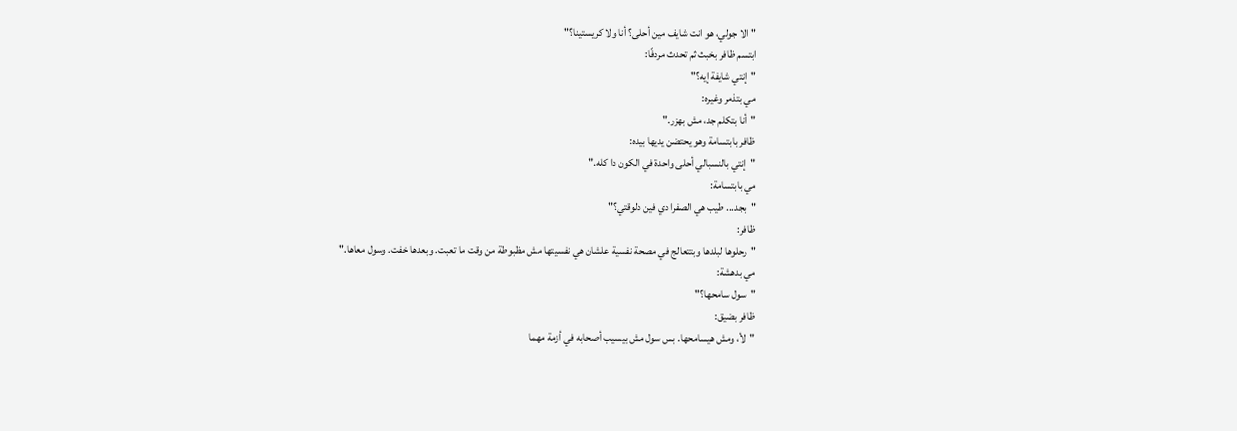"الا جولي، هو انت شايف مين أحلى؟ أنا ولا كريستينا؟"
ابتسم ظافر بخبث ثم تحدث مردفًا:
"إنتي شايفة إيه؟"
مي بتذمر وغيره:
"أنا بتكلم جد، مش بهزر."
ظافر بابتسامة وهو يحتضن يديها بيده:
"إنتي بالنسبالي أحلى واحدة في الكون دا كله."
مي بابتسامة:
"بجد... طيب هي الصفرا دي فين دلوقتي؟"
ظافر:
"رحلوها لبلدها وبتتعالج في مصحة نفسية علشان هي نفسيتها مش مظبوطة من وقت ما تعبت. وبعدها خفت. وسول معاها."
مي بدهشة:
"سول سامحها؟"
ظافر بضيق:
"لأ، ومش هيسامحها. بس سول مش بيسيب أصحابه في أزمة مهما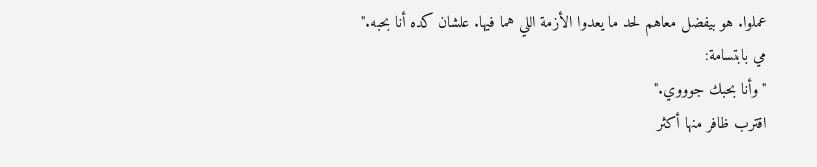عملوا. هو بيفضل معاهم لحد ما يعدوا الأزمة اللي هما فيها. علشان كده أنا بحبه."
مي بابتسامة:
"وأنا بحبك جوووي."
اقترب ظافر منها أكثر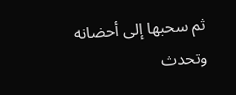ثم سحبها إلى أحضانه وتحدث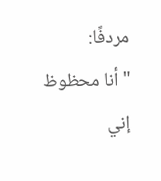مردفًا:
"أنا محظوظ إني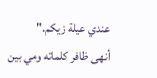عندي عيلة زيكم."
أنهى ظافر كلماته ومي بين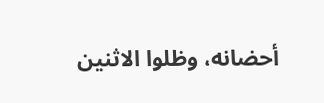أحضانه، وظلوا الاثنين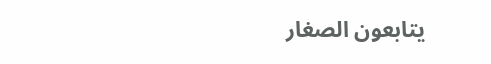يتابعون الصغار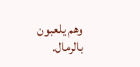وهم يلعبون بالرمال.